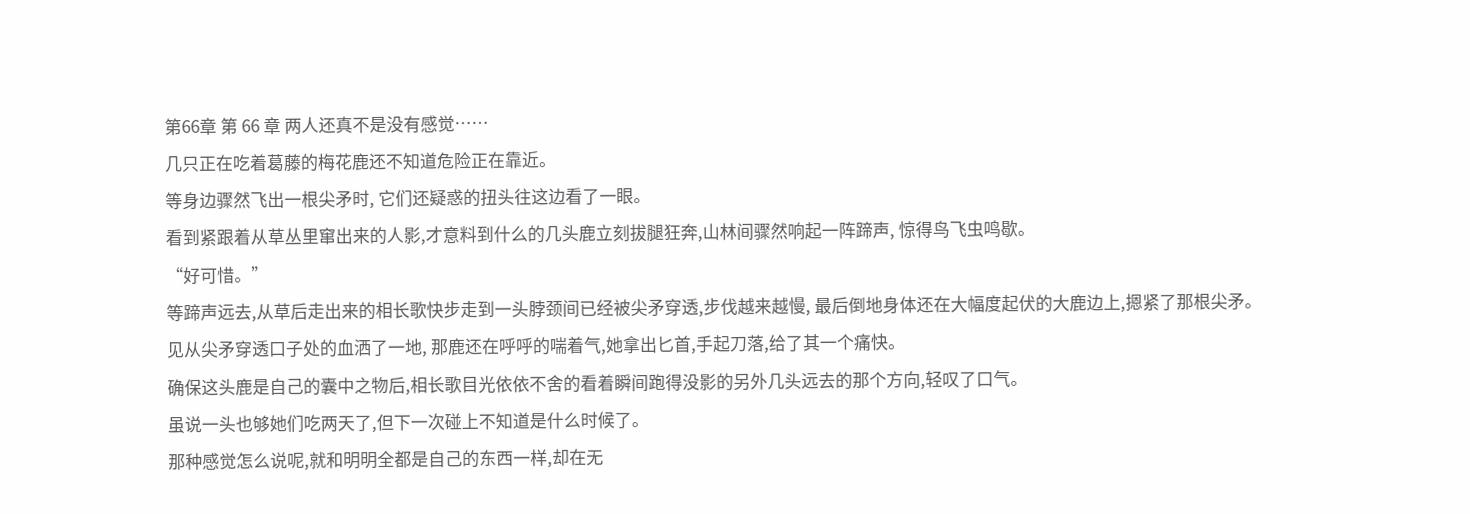第66章 第 66 章 两人还真不是没有感觉……
几只正在吃着葛藤的梅花鹿还不知道危险正在靠近。
等身边骤然飞出一根尖矛时, 它们还疑惑的扭头往这边看了一眼。
看到紧跟着从草丛里窜出来的人影,才意料到什么的几头鹿立刻拔腿狂奔,山林间骤然响起一阵蹄声, 惊得鸟飞虫鸣歇。
“好可惜。”
等蹄声远去,从草后走出来的相长歌快步走到一头脖颈间已经被尖矛穿透,步伐越来越慢, 最后倒地身体还在大幅度起伏的大鹿边上,摁紧了那根尖矛。
见从尖矛穿透口子处的血洒了一地, 那鹿还在呼呼的喘着气,她拿出匕首,手起刀落,给了其一个痛快。
确保这头鹿是自己的囊中之物后,相长歌目光依依不舍的看着瞬间跑得没影的另外几头远去的那个方向,轻叹了口气。
虽说一头也够她们吃两天了,但下一次碰上不知道是什么时候了。
那种感觉怎么说呢,就和明明全都是自己的东西一样,却在无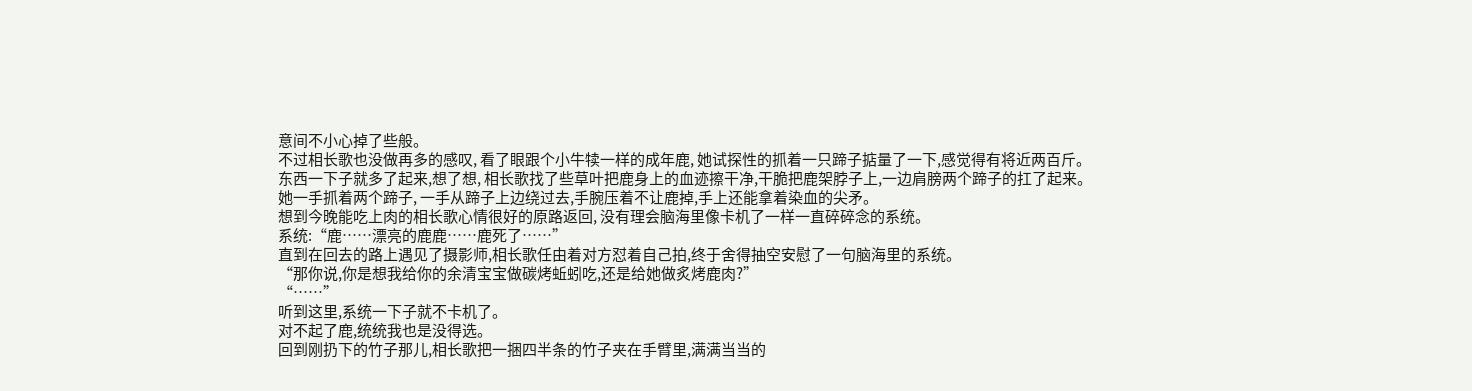意间不小心掉了些般。
不过相长歌也没做再多的感叹, 看了眼跟个小牛犊一样的成年鹿, 她试探性的抓着一只蹄子掂量了一下,感觉得有将近两百斤。
东西一下子就多了起来,想了想, 相长歌找了些草叶把鹿身上的血迹擦干净,干脆把鹿架脖子上,一边肩膀两个蹄子的扛了起来。
她一手抓着两个蹄子, 一手从蹄子上边绕过去,手腕压着不让鹿掉,手上还能拿着染血的尖矛。
想到今晚能吃上肉的相长歌心情很好的原路返回, 没有理会脑海里像卡机了一样一直碎碎念的系统。
系统:“鹿……漂亮的鹿鹿……鹿死了……”
直到在回去的路上遇见了摄影师,相长歌任由着对方怼着自己拍,终于舍得抽空安慰了一句脑海里的系统。
“那你说,你是想我给你的余清宝宝做碳烤蚯蚓吃,还是给她做炙烤鹿肉?”
“……”
听到这里,系统一下子就不卡机了。
对不起了鹿,统统我也是没得选。
回到刚扔下的竹子那儿,相长歌把一捆四半条的竹子夹在手臂里,满满当当的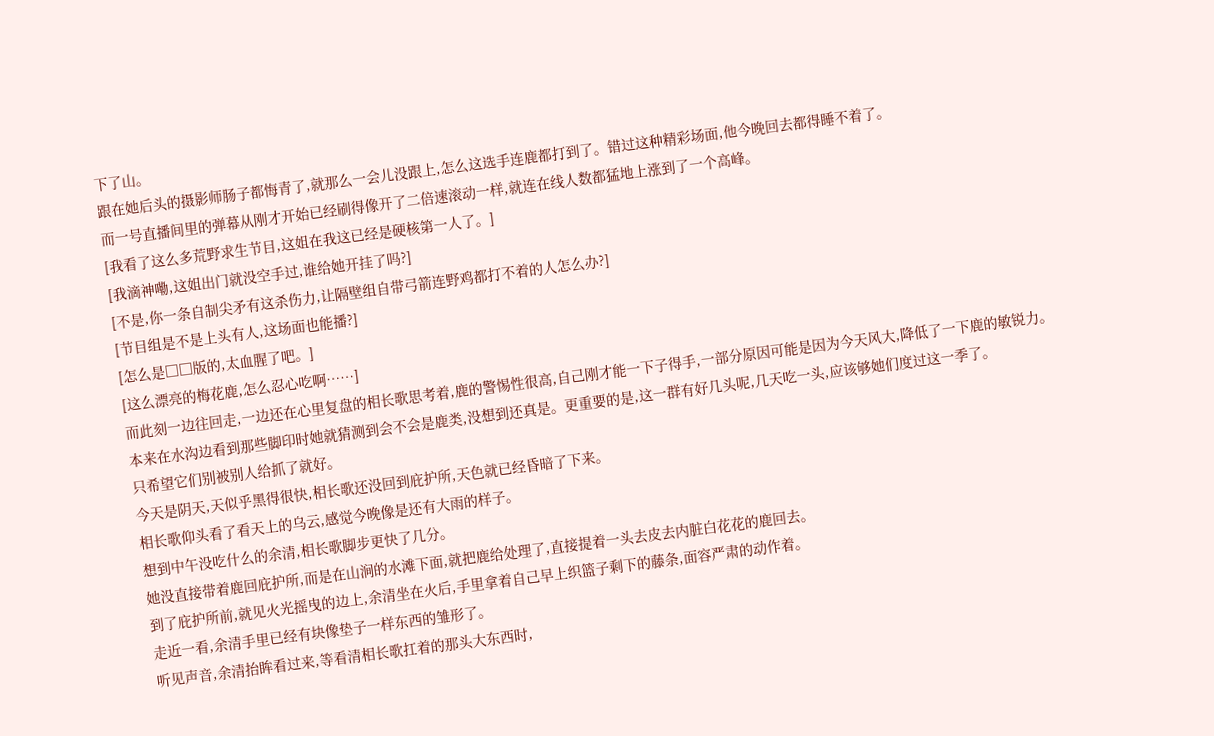下了山。
跟在她后头的摄影师肠子都悔青了,就那么一会儿没跟上,怎么这选手连鹿都打到了。错过这种精彩场面,他今晚回去都得睡不着了。
而一号直播间里的弹幕从刚才开始已经刷得像开了二倍速滚动一样,就连在线人数都猛地上涨到了一个高峰。
[我看了这么多荒野求生节目,这姐在我这已经是硬核第一人了。]
[我滴神嘞,这姐出门就没空手过,谁给她开挂了吗?]
[不是,你一条自制尖矛有这杀伤力,让隔壁组自带弓箭连野鸡都打不着的人怎么办?]
[节目组是不是上头有人,这场面也能播?]
[怎么是□□版的,太血腥了吧。]
[这么漂亮的梅花鹿,怎么忍心吃啊……]
而此刻一边往回走,一边还在心里复盘的相长歌思考着,鹿的警惕性很高,自己刚才能一下子得手,一部分原因可能是因为今天风大,降低了一下鹿的敏锐力。
本来在水沟边看到那些脚印时她就猜测到会不会是鹿类,没想到还真是。更重要的是,这一群有好几头呢,几天吃一头,应该够她们度过这一季了。
只希望它们别被别人给抓了就好。
今天是阴天,天似乎黑得很快,相长歌还没回到庇护所,天色就已经昏暗了下来。
相长歌仰头看了看天上的乌云,感觉今晚像是还有大雨的样子。
想到中午没吃什么的余清,相长歌脚步更快了几分。
她没直接带着鹿回庇护所,而是在山涧的水滩下面,就把鹿给处理了,直接提着一头去皮去内脏白花花的鹿回去。
到了庇护所前,就见火光摇曳的边上,余清坐在火后,手里拿着自己早上织篮子剩下的藤条,面容严肃的动作着。
走近一看,余清手里已经有块像垫子一样东西的雏形了。
听见声音,余清抬眸看过来,等看清相长歌扛着的那头大东西时,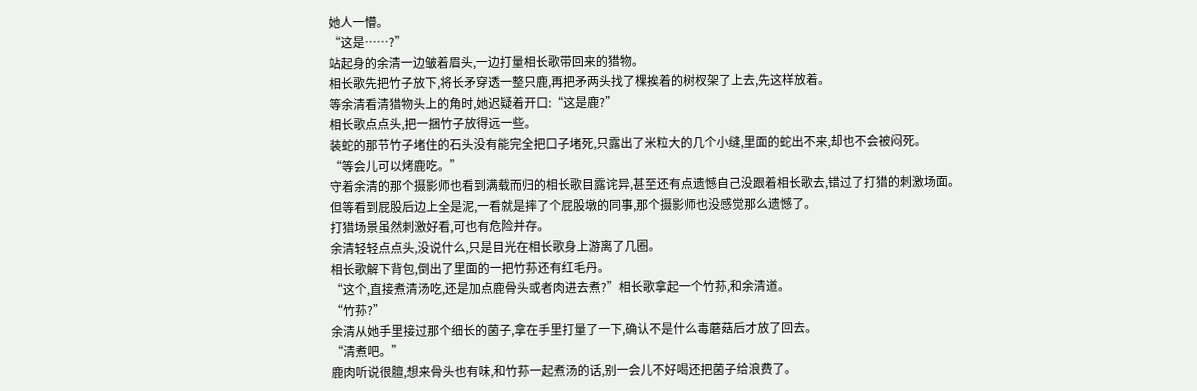她人一懵。
“这是……?”
站起身的余清一边皱着眉头,一边打量相长歌带回来的猎物。
相长歌先把竹子放下,将长矛穿透一整只鹿,再把矛两头找了棵挨着的树杈架了上去,先这样放着。
等余清看清猎物头上的角时,她迟疑着开口:“这是鹿?”
相长歌点点头,把一捆竹子放得远一些。
装蛇的那节竹子堵住的石头没有能完全把口子堵死,只露出了米粒大的几个小缝,里面的蛇出不来,却也不会被闷死。
“等会儿可以烤鹿吃。”
守着余清的那个摄影师也看到满载而归的相长歌目露诧异,甚至还有点遗憾自己没跟着相长歌去,错过了打猎的刺激场面。
但等看到屁股后边上全是泥,一看就是摔了个屁股墩的同事,那个摄影师也没感觉那么遗憾了。
打猎场景虽然刺激好看,可也有危险并存。
余清轻轻点点头,没说什么,只是目光在相长歌身上游离了几圈。
相长歌解下背包,倒出了里面的一把竹荪还有红毛丹。
“这个,直接煮清汤吃,还是加点鹿骨头或者肉进去煮?”相长歌拿起一个竹荪,和余清道。
“竹荪?”
余清从她手里接过那个细长的菌子,拿在手里打量了一下,确认不是什么毒蘑菇后才放了回去。
“清煮吧。”
鹿肉听说很膻,想来骨头也有味,和竹荪一起煮汤的话,别一会儿不好喝还把菌子给浪费了。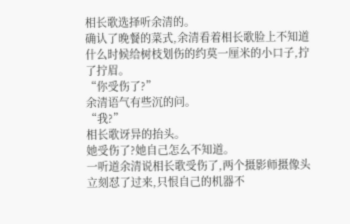相长歌选择听余清的。
确认了晚餐的菜式,余清看着相长歌脸上不知道什么时候给树枝划伤的约莫一厘米的小口子,拧了拧眉。
“你受伤了?”
余清语气有些沉的问。
“我?”
相长歌讶异的抬头。
她受伤了?她自己怎么不知道。
一听道余清说相长歌受伤了,两个摄影师摄像头立刻怼了过来,只恨自己的机器不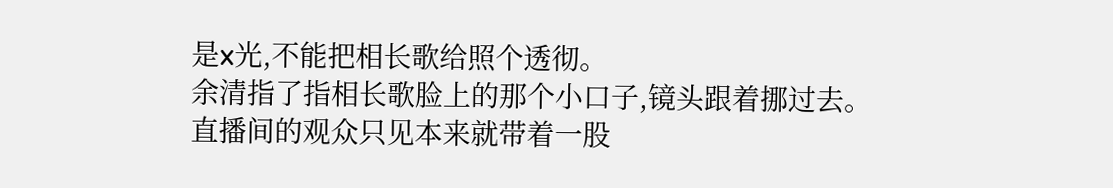是x光,不能把相长歌给照个透彻。
余清指了指相长歌脸上的那个小口子,镜头跟着挪过去。
直播间的观众只见本来就带着一股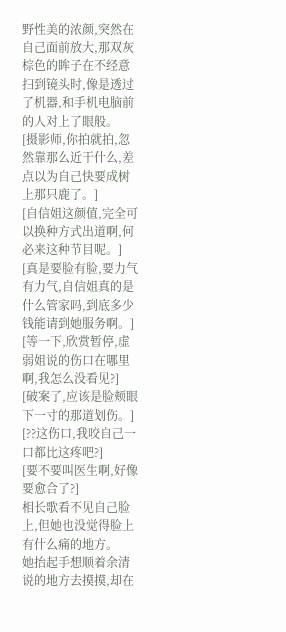野性美的浓颜,突然在自己面前放大,那双灰棕色的眸子在不经意扫到镜头时,像是透过了机器,和手机电脑前的人对上了眼般。
[摄影师,你拍就拍,忽然靠那么近干什么,差点以为自己快要成树上那只鹿了。]
[自信姐这颜值,完全可以换种方式出道啊,何必来这种节目呢。]
[真是要脸有脸,要力气有力气,自信姐真的是什么管家吗,到底多少钱能请到她服务啊。]
[等一下,欣赏暂停,虚弱姐说的伤口在哪里啊,我怎么没看见?]
[破案了,应该是脸颊眼下一寸的那道划伤。]
[??这伤口,我咬自己一口都比这疼吧?]
[要不要叫医生啊,好像要愈合了?]
相长歌看不见自己脸上,但她也没觉得脸上有什么痛的地方。
她抬起手想顺着余清说的地方去摸摸,却在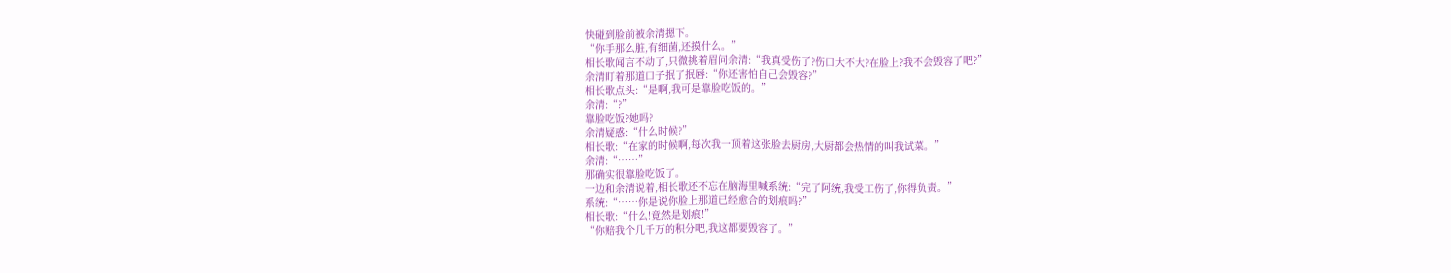快碰到脸前被余清摁下。
“你手那么脏,有细菌,还摸什么。”
相长歌闻言不动了,只微挑着眉问余清:“我真受伤了?伤口大不大?在脸上?我不会毁容了吧?”
余清盯着那道口子抿了抿唇:“你还害怕自己会毁容?”
相长歌点头:“是啊,我可是靠脸吃饭的。”
余清:“?”
靠脸吃饭?她吗?
余清疑惑:“什么时候?”
相长歌:“在家的时候啊,每次我一顶着这张脸去厨房,大厨都会热情的叫我试菜。”
余清:“……”
那确实很靠脸吃饭了。
一边和余清说着,相长歌还不忘在脑海里喊系统:“完了阿统,我受工伤了,你得负责。”
系统:“……你是说你脸上那道已经愈合的划痕吗?”
相长歌:“什么!竟然是划痕!”
“你赔我个几千万的积分吧,我这都要毁容了。”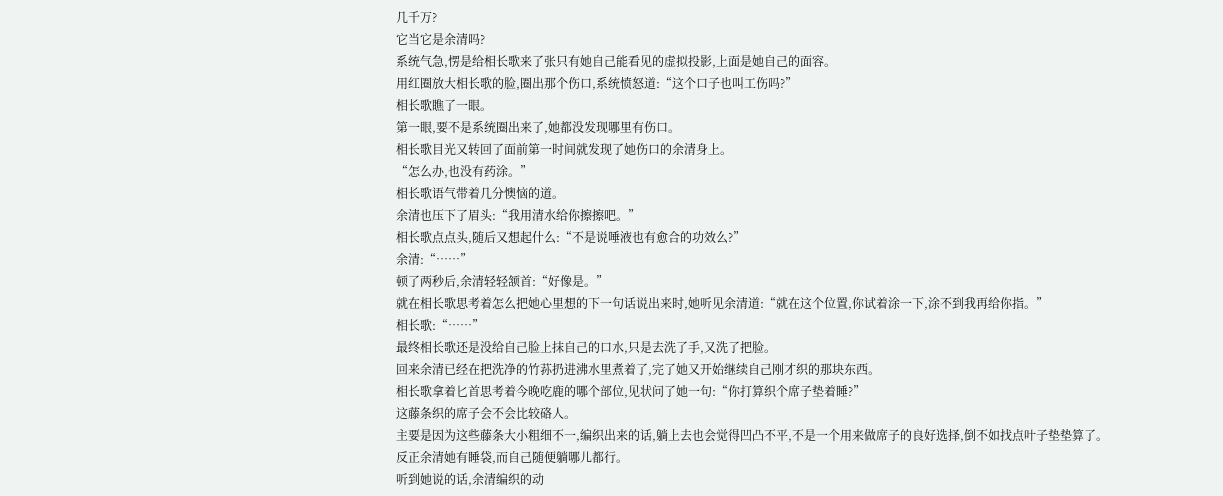几千万?
它当它是余清吗?
系统气急,愣是给相长歌来了张只有她自己能看见的虚拟投影,上面是她自己的面容。
用红圈放大相长歌的脸,圈出那个伤口,系统愤怒道:“这个口子也叫工伤吗?”
相长歌瞧了一眼。
第一眼,要不是系统圈出来了,她都没发现哪里有伤口。
相长歌目光又转回了面前第一时间就发现了她伤口的余清身上。
“怎么办,也没有药涂。”
相长歌语气带着几分懊恼的道。
余清也压下了眉头:“我用清水给你擦擦吧。”
相长歌点点头,随后又想起什么:“不是说唾液也有愈合的功效么?”
余清:“……”
顿了两秒后,余清轻轻颔首:“好像是。”
就在相长歌思考着怎么把她心里想的下一句话说出来时,她听见余清道:“就在这个位置,你试着涂一下,涂不到我再给你指。”
相长歌:“……”
最终相长歌还是没给自己脸上抹自己的口水,只是去洗了手,又洗了把脸。
回来余清已经在把洗净的竹荪扔进沸水里煮着了,完了她又开始继续自己刚才织的那块东西。
相长歌拿着匕首思考着今晚吃鹿的哪个部位,见状问了她一句:“你打算织个席子垫着睡?”
这藤条织的席子会不会比较硌人。
主要是因为这些藤条大小粗细不一,编织出来的话,躺上去也会觉得凹凸不平,不是一个用来做席子的良好选择,倒不如找点叶子垫垫算了。
反正余清她有睡袋,而自己随便躺哪儿都行。
听到她说的话,余清编织的动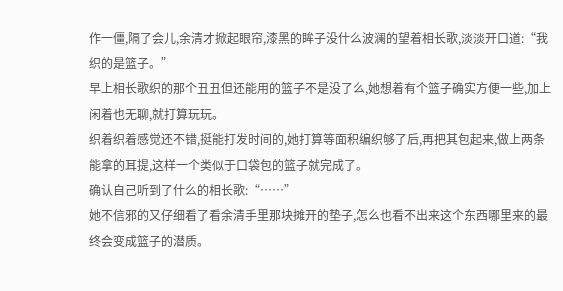作一僵,隔了会儿,余清才掀起眼帘,漆黑的眸子没什么波澜的望着相长歌,淡淡开口道:“我织的是篮子。”
早上相长歌织的那个丑丑但还能用的篮子不是没了么,她想着有个篮子确实方便一些,加上闲着也无聊,就打算玩玩。
织着织着感觉还不错,挺能打发时间的,她打算等面积编织够了后,再把其包起来,做上两条能拿的耳提,这样一个类似于口袋包的篮子就完成了。
确认自己听到了什么的相长歌:“……”
她不信邪的又仔细看了看余清手里那块摊开的垫子,怎么也看不出来这个东西哪里来的最终会变成篮子的潜质。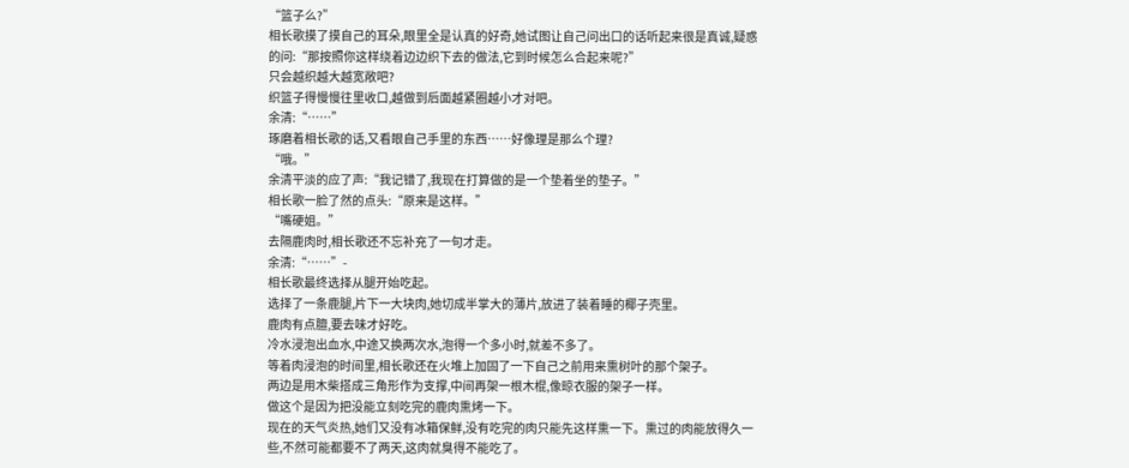“篮子么?”
相长歌摸了摸自己的耳朵,眼里全是认真的好奇,她试图让自己问出口的话听起来很是真诚,疑惑的问:“那按照你这样绕着边边织下去的做法,它到时候怎么合起来呢?”
只会越织越大越宽敞吧?
织篮子得慢慢往里收口,越做到后面越紧圈越小才对吧。
余清:“……”
琢磨着相长歌的话,又看眼自己手里的东西……好像理是那么个理?
“哦。”
余清平淡的应了声:“我记错了,我现在打算做的是一个垫着坐的垫子。”
相长歌一脸了然的点头:“原来是这样。”
“嘴硬姐。”
去隔鹿肉时,相长歌还不忘补充了一句才走。
余清:“……”-
相长歌最终选择从腿开始吃起。
选择了一条鹿腿,片下一大块肉,她切成半掌大的薄片,放进了装着睡的椰子壳里。
鹿肉有点膻,要去味才好吃。
冷水浸泡出血水,中途又换两次水,泡得一个多小时,就差不多了。
等着肉浸泡的时间里,相长歌还在火堆上加固了一下自己之前用来熏树叶的那个架子。
两边是用木柴搭成三角形作为支撑,中间再架一根木棍,像晾衣服的架子一样。
做这个是因为把没能立刻吃完的鹿肉熏烤一下。
现在的天气炎热,她们又没有冰箱保鲜,没有吃完的肉只能先这样熏一下。熏过的肉能放得久一些,不然可能都要不了两天,这肉就臭得不能吃了。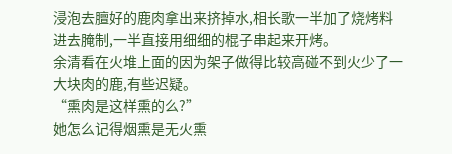浸泡去膻好的鹿肉拿出来挤掉水,相长歌一半加了烧烤料进去腌制,一半直接用细细的棍子串起来开烤。
余清看在火堆上面的因为架子做得比较高碰不到火少了一大块肉的鹿,有些迟疑。
“熏肉是这样熏的么?”
她怎么记得烟熏是无火熏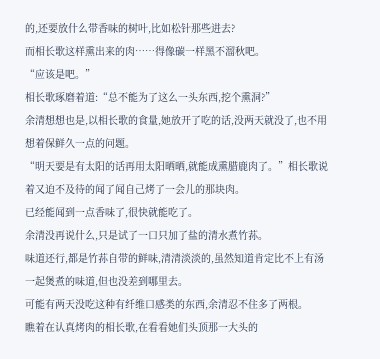的,还要放什么带香味的树叶,比如松针那些进去?
而相长歌这样熏出来的肉……得像碳一样黑不溜秋吧。
“应该是吧。”
相长歌琢磨着道:“总不能为了这么一头东西,挖个熏洞?”
余清想想也是,以相长歌的食量,她放开了吃的话,没两天就没了,也不用想着保鲜久一点的问题。
“明天要是有太阳的话再用太阳晒晒,就能成熏腊鹿肉了。”相长歌说着又迫不及待的闻了闻自己烤了一会儿的那块肉。
已经能闻到一点香味了,很快就能吃了。
余清没再说什么,只是试了一口只加了盐的清水煮竹荪。
味道还行,都是竹荪自带的鲜味,清清淡淡的,虽然知道肯定比不上有汤一起煲煮的味道,但也没差到哪里去。
可能有两天没吃这种有纤维口感类的东西,余清忍不住多了两根。
瞧着在认真烤肉的相长歌,在看看她们头顶那一大头的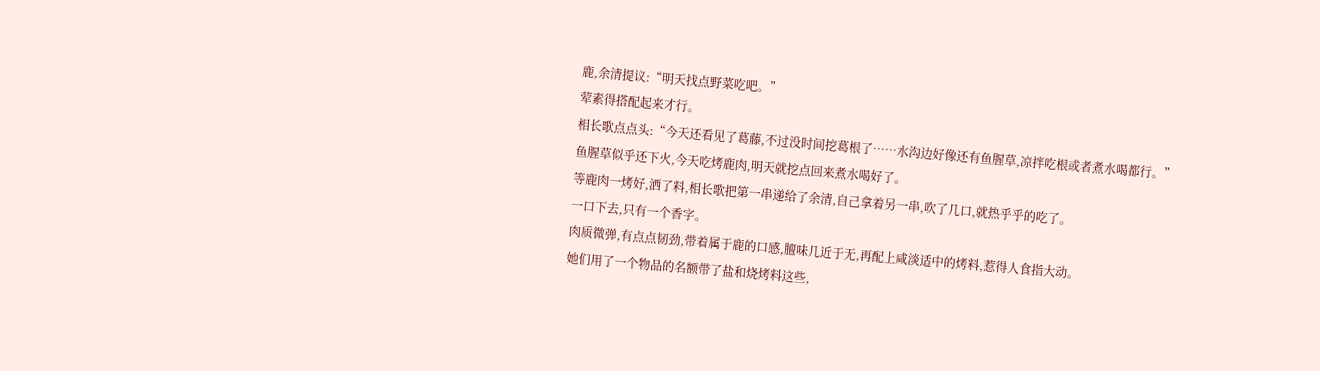鹿,余清提议:“明天找点野菜吃吧。”
荤素得搭配起来才行。
相长歌点点头:“今天还看见了葛藤,不过没时间挖葛根了……水沟边好像还有鱼腥草,凉拌吃根或者煮水喝都行。”
鱼腥草似乎还下火,今天吃烤鹿肉,明天就挖点回来煮水喝好了。
等鹿肉一烤好,洒了料,相长歌把第一串递给了余清,自己拿着另一串,吹了几口,就热乎乎的吃了。
一口下去,只有一个香字。
肉质微弹,有点点韧劲,带着属于鹿的口感,膻味几近于无,再配上咸淡适中的烤料,惹得人食指大动。
她们用了一个物品的名额带了盐和烧烤料这些,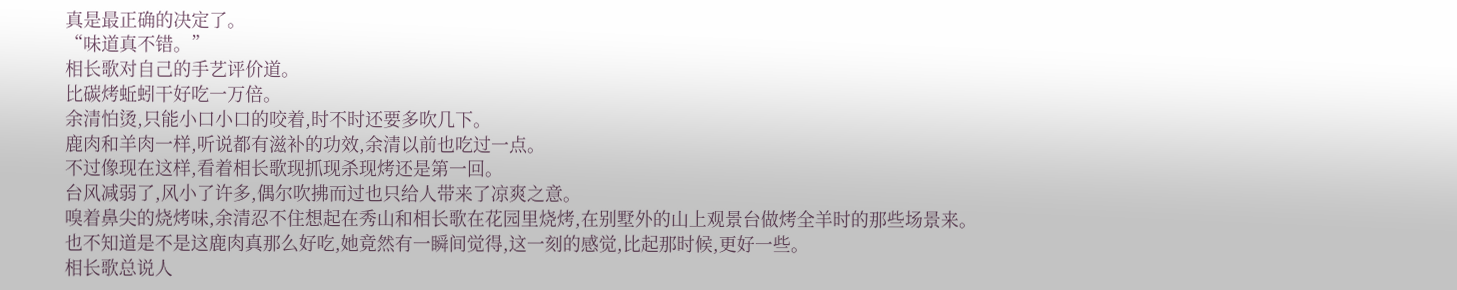真是最正确的决定了。
“味道真不错。”
相长歌对自己的手艺评价道。
比碳烤蚯蚓干好吃一万倍。
余清怕烫,只能小口小口的咬着,时不时还要多吹几下。
鹿肉和羊肉一样,听说都有滋补的功效,余清以前也吃过一点。
不过像现在这样,看着相长歌现抓现杀现烤还是第一回。
台风减弱了,风小了许多,偶尔吹拂而过也只给人带来了凉爽之意。
嗅着鼻尖的烧烤味,余清忍不住想起在秀山和相长歌在花园里烧烤,在别墅外的山上观景台做烤全羊时的那些场景来。
也不知道是不是这鹿肉真那么好吃,她竟然有一瞬间觉得,这一刻的感觉,比起那时候,更好一些。
相长歌总说人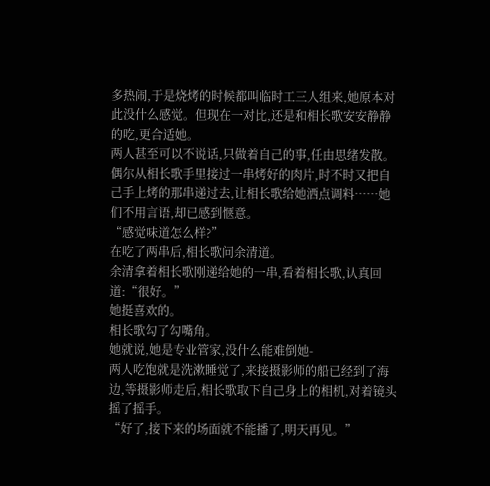多热闹,于是烧烤的时候都叫临时工三人组来,她原本对此没什么感觉。但现在一对比,还是和相长歌安安静静的吃,更合适她。
两人甚至可以不说话,只做着自己的事,任由思绪发散。偶尔从相长歌手里接过一串烤好的肉片,时不时又把自己手上烤的那串递过去,让相长歌给她洒点调料……她们不用言语,却已感到惬意。
“感觉味道怎么样?”
在吃了两串后,相长歌问余清道。
余清拿着相长歌刚递给她的一串,看着相长歌,认真回道:“很好。”
她挺喜欢的。
相长歌勾了勾嘴角。
她就说,她是专业管家,没什么能难倒她-
两人吃饱就是洗漱睡觉了,来接摄影师的船已经到了海边,等摄影师走后,相长歌取下自己身上的相机,对着镜头摇了摇手。
“好了,接下来的场面就不能播了,明天再见。”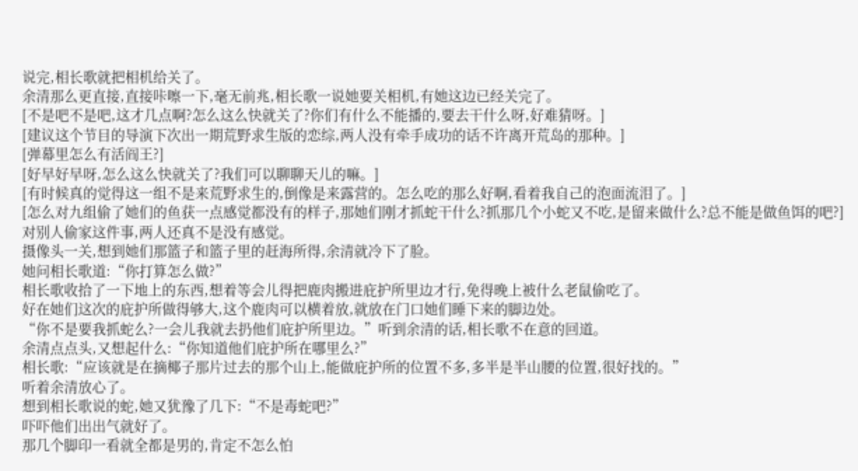说完,相长歌就把相机给关了。
余清那么更直接,直接咔嚓一下,毫无前兆,相长歌一说她要关相机,有她这边已经关完了。
[不是吧不是吧,这才几点啊?怎么这么快就关了?你们有什么不能播的,要去干什么呀,好难猜呀。]
[建议这个节目的导演下次出一期荒野求生版的恋综,两人没有牵手成功的话不许离开荒岛的那种。]
[弹幕里怎么有活阎王?]
[好早好早呀,怎么这么快就关了?我们可以聊聊天儿的嘛。]
[有时候真的觉得这一组不是来荒野求生的,倒像是来露营的。怎么吃的那么好啊,看着我自己的泡面流泪了。]
[怎么对九组偷了她们的鱼获一点感觉都没有的样子,那她们刚才抓蛇干什么?抓那几个小蛇又不吃,是留来做什么?总不能是做鱼饵的吧?]
对别人偷家这件事,两人还真不是没有感觉。
摄像头一关,想到她们那篮子和篮子里的赶海所得,余清就冷下了脸。
她问相长歌道:“你打算怎么做?”
相长歌收拾了一下地上的东西,想着等会儿得把鹿肉搬进庇护所里边才行,免得晚上被什么老鼠偷吃了。
好在她们这次的庇护所做得够大,这个鹿肉可以横着放,就放在门口她们睡下来的脚边处。
“你不是要我抓蛇么?一会儿我就去扔他们庇护所里边。”听到余清的话,相长歌不在意的回道。
余清点点头,又想起什么:“你知道他们庇护所在哪里么?”
相长歌:“应该就是在摘椰子那片过去的那个山上,能做庇护所的位置不多,多半是半山腰的位置,很好找的。”
听着余清放心了。
想到相长歌说的蛇,她又犹豫了几下:“不是毒蛇吧?”
吓吓他们出出气就好了。
那几个脚印一看就全都是男的,肯定不怎么怕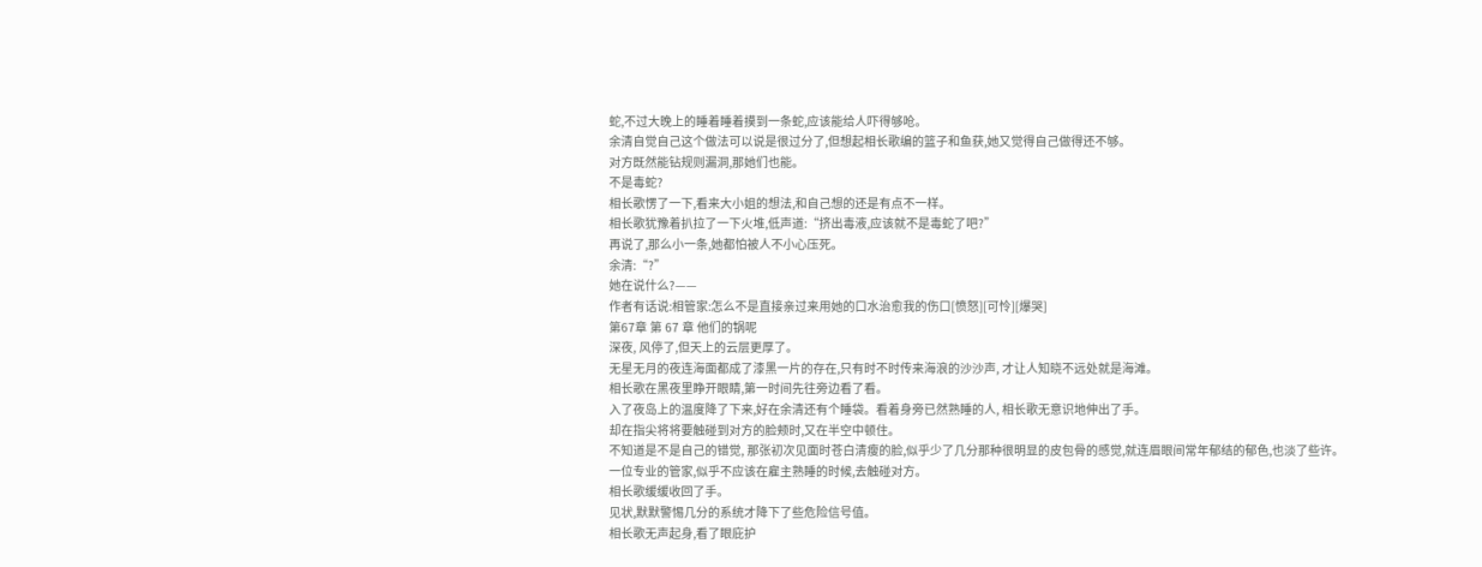蛇,不过大晚上的睡着睡着摸到一条蛇,应该能给人吓得够呛。
余清自觉自己这个做法可以说是很过分了,但想起相长歌编的篮子和鱼获,她又觉得自己做得还不够。
对方既然能钻规则漏洞,那她们也能。
不是毒蛇?
相长歌愣了一下,看来大小姐的想法,和自己想的还是有点不一样。
相长歌犹豫着扒拉了一下火堆,低声道:“挤出毒液,应该就不是毒蛇了吧?”
再说了,那么小一条,她都怕被人不小心压死。
余清:“?”
她在说什么?——
作者有话说:相管家:怎么不是直接亲过来用她的口水治愈我的伤口[愤怒][可怜][爆哭]
第67章 第 67 章 他们的锅呢
深夜, 风停了,但天上的云层更厚了。
无星无月的夜连海面都成了漆黑一片的存在,只有时不时传来海浪的沙沙声, 才让人知晓不远处就是海滩。
相长歌在黑夜里睁开眼睛,第一时间先往旁边看了看。
入了夜岛上的温度降了下来,好在余清还有个睡袋。看着身旁已然熟睡的人, 相长歌无意识地伸出了手。
却在指尖将将要触碰到对方的脸颊时,又在半空中顿住。
不知道是不是自己的错觉, 那张初次见面时苍白清瘦的脸,似乎少了几分那种很明显的皮包骨的感觉,就连眉眼间常年郁结的郁色,也淡了些许。
一位专业的管家,似乎不应该在雇主熟睡的时候,去触碰对方。
相长歌缓缓收回了手。
见状,默默警惕几分的系统才降下了些危险信号值。
相长歌无声起身,看了眼庇护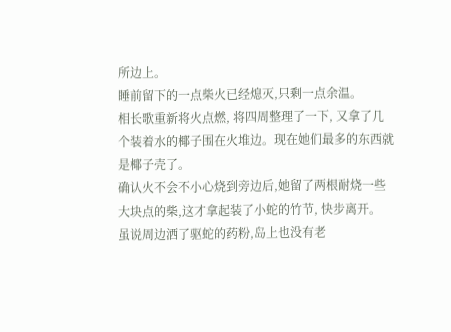所边上。
睡前留下的一点柴火已经熄灭,只剩一点余温。
相长歌重新将火点燃, 将四周整理了一下, 又拿了几个装着水的椰子围在火堆边。现在她们最多的东西就是椰子壳了。
确认火不会不小心烧到旁边后,她留了两根耐烧一些大块点的柴,这才拿起装了小蛇的竹节, 快步离开。
虽说周边洒了驱蛇的药粉,岛上也没有老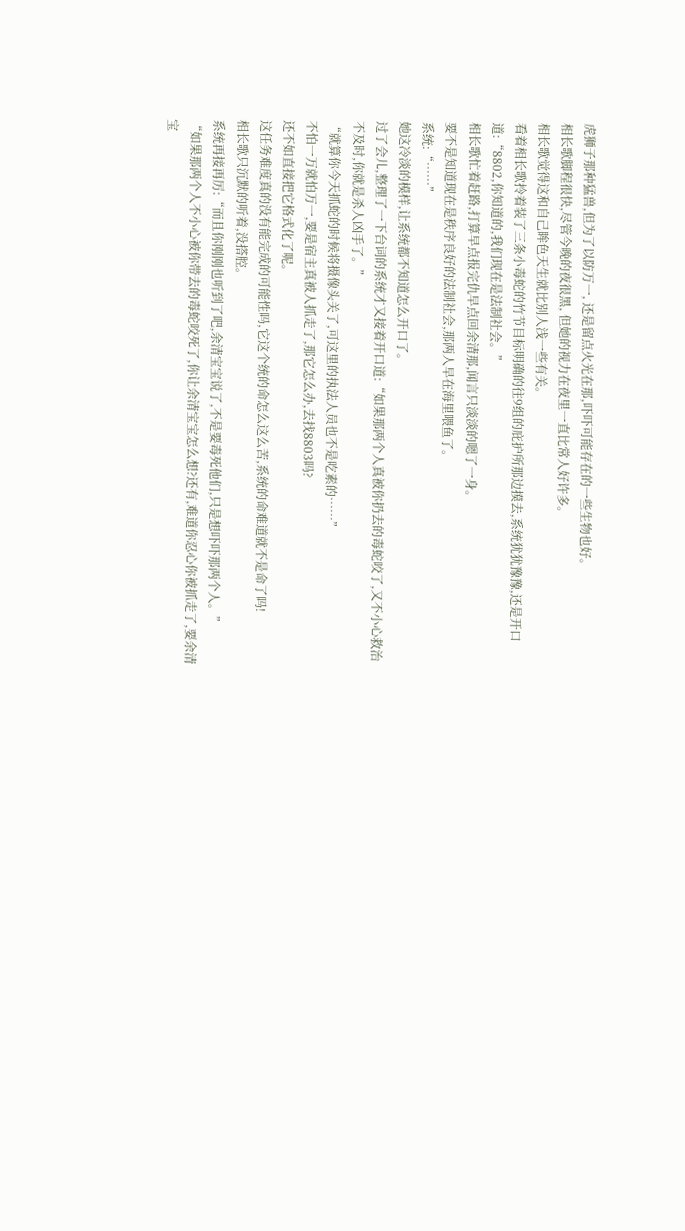虎狮子那种猛兽,但为了以防万一, 还是留点火光在那,吓吓可能存在的一些生物也好。
相长歌脚程很快,尽管今晚的夜很黑, 但她的视力在夜里一直比常人好许多。
相长歌觉得这和自己眸色天生就比别人浅一些有关。
看着相长歌拎着装了三条小毒蛇的竹节目标明确的往9组的庇护所那边摸去,系统犹犹豫豫,还是开口道:“8802,你知道的,我们现在是法制社会。”
相长歌忙着赶路,打算早点报完仇早点回余清那,闻言只淡淡的嗯了一身。
要不是知道现在是秩序良好的法制社会,那两人早在海里喂鱼了。
系统:“……”
她这冷淡的模样,让系统都不知道怎么开口了。
过了会儿,整理了一下台词的系统才又接着开口道:“如果那两个人真被你扔去的毒蛇咬了,又不小心救治不及时,你就是杀人凶手了。”
“就算你今天抓蛇的时候将摄像头关了,可这里的执法人员也不是吃素的……”
不怕一万就怕万一,要是宿主真被人抓走了,那它怎么办,去找8803吗?
还不如直接把它格式化了呢。
这任务难度真的没有能完成的可能性吗,它这个统的命怎么这么苦,系统的命难道就不是命了吗!
相长歌只沉默的听着,没搭腔。
系统再接再厉:“而且你刚刚也听到了吧,余清宝宝说了,不是要毒死他们,只是想吓吓那两个人。”
“如果那两个人不小心被你带去的毒蛇咬死了,你让余清宝宝怎么想?还有,难道你忍心你被抓走了,要余清宝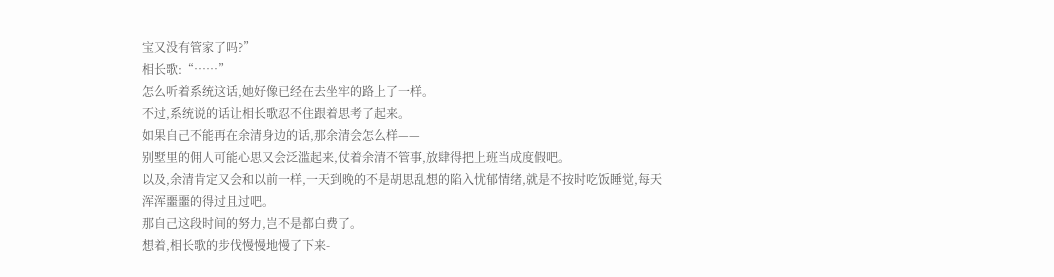宝又没有管家了吗?”
相长歌:“……”
怎么听着系统这话,她好像已经在去坐牢的路上了一样。
不过,系统说的话让相长歌忍不住跟着思考了起来。
如果自己不能再在余清身边的话,那余清会怎么样——
别墅里的佣人可能心思又会泛滥起来,仗着余清不管事,放肆得把上班当成度假吧。
以及,余清肯定又会和以前一样,一天到晚的不是胡思乱想的陷入忧郁情绪,就是不按时吃饭睡觉,每天浑浑噩噩的得过且过吧。
那自己这段时间的努力,岂不是都白费了。
想着,相长歌的步伐慢慢地慢了下来-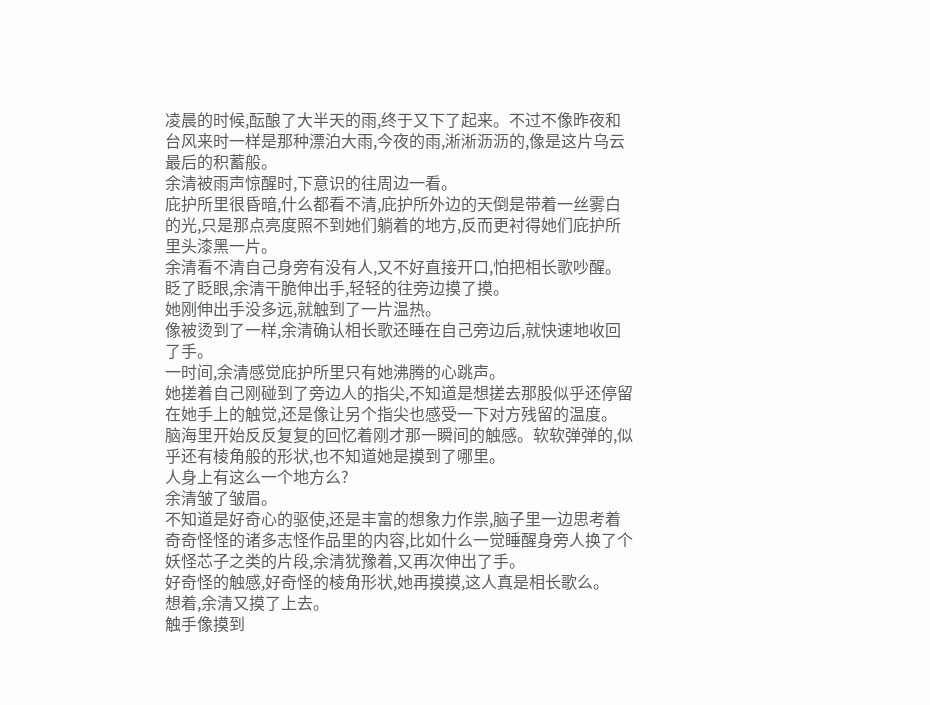凌晨的时候,酝酿了大半天的雨,终于又下了起来。不过不像昨夜和台风来时一样是那种漂泊大雨,今夜的雨,淅淅沥沥的,像是这片乌云最后的积蓄般。
余清被雨声惊醒时,下意识的往周边一看。
庇护所里很昏暗,什么都看不清,庇护所外边的天倒是带着一丝雾白的光,只是那点亮度照不到她们躺着的地方,反而更衬得她们庇护所里头漆黑一片。
余清看不清自己身旁有没有人,又不好直接开口,怕把相长歌吵醒。
眨了眨眼,余清干脆伸出手,轻轻的往旁边摸了摸。
她刚伸出手没多远,就触到了一片温热。
像被烫到了一样,余清确认相长歌还睡在自己旁边后,就快速地收回了手。
一时间,余清感觉庇护所里只有她沸腾的心跳声。
她搓着自己刚碰到了旁边人的指尖,不知道是想搓去那股似乎还停留在她手上的触觉,还是像让另个指尖也感受一下对方残留的温度。
脑海里开始反反复复的回忆着刚才那一瞬间的触感。软软弹弹的,似乎还有棱角般的形状,也不知道她是摸到了哪里。
人身上有这么一个地方么?
余清皱了皱眉。
不知道是好奇心的驱使,还是丰富的想象力作祟,脑子里一边思考着奇奇怪怪的诸多志怪作品里的内容,比如什么一觉睡醒身旁人换了个妖怪芯子之类的片段,余清犹豫着,又再次伸出了手。
好奇怪的触感,好奇怪的棱角形状,她再摸摸,这人真是相长歌么。
想着,余清又摸了上去。
触手像摸到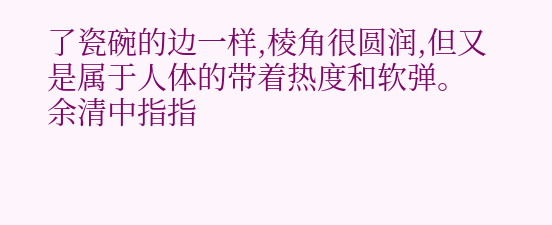了瓷碗的边一样,棱角很圆润,但又是属于人体的带着热度和软弹。
余清中指指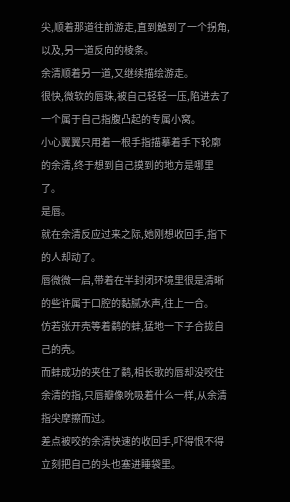尖,顺着那道往前游走,直到触到了一个拐角,以及,另一道反向的棱条。
余清顺着另一道,又继续描绘游走。
很快,微软的唇珠,被自己轻轻一压,陷进去了一个属于自己指腹凸起的专属小窝。
小心翼翼只用着一根手指描摹着手下轮廓的余清,终于想到自己摸到的地方是哪里了。
是唇。
就在余清反应过来之际,她刚想收回手,指下的人却动了。
唇微微一启,带着在半封闭环境里很是清晰的些许属于口腔的黏腻水声,往上一合。
仿若张开壳等着鹬的蚌,猛地一下子合拢自己的壳。
而蚌成功的夹住了鹬,相长歌的唇却没咬住余清的指,只唇瓣像吮吸着什么一样,从余清指尖摩擦而过。
差点被咬的余清快速的收回手,吓得恨不得立刻把自己的头也塞进睡袋里。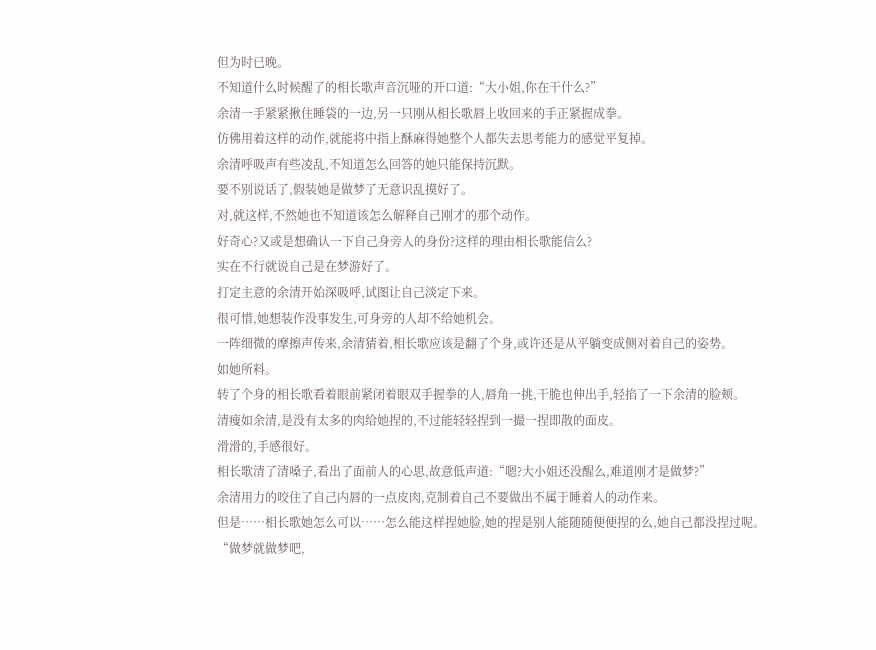但为时已晚。
不知道什么时候醒了的相长歌声音沉哑的开口道:“大小姐,你在干什么?”
余清一手紧紧揪住睡袋的一边,另一只刚从相长歌唇上收回来的手正紧握成拳。
仿佛用着这样的动作,就能将中指上酥麻得她整个人都失去思考能力的感觉平复掉。
余清呼吸声有些凌乱,不知道怎么回答的她只能保持沉默。
要不别说话了,假装她是做梦了无意识乱摸好了。
对,就这样,不然她也不知道该怎么解释自己刚才的那个动作。
好奇心?又或是想确认一下自己身旁人的身份?这样的理由相长歌能信么?
实在不行就说自己是在梦游好了。
打定主意的余清开始深吸呼,试图让自己淡定下来。
很可惜,她想装作没事发生,可身旁的人却不给她机会。
一阵细微的摩擦声传来,余清猜着,相长歌应该是翻了个身,或许还是从平躺变成侧对着自己的姿势。
如她所料。
转了个身的相长歌看着眼前紧闭着眼双手握拳的人,唇角一挑,干脆也伸出手,轻掐了一下余清的脸颊。
清瘦如余清,是没有太多的肉给她捏的,不过能轻轻捏到一撮一捏即散的面皮。
滑滑的,手感很好。
相长歌清了清嗓子,看出了面前人的心思,故意低声道:“嗯?大小姐还没醒么,难道刚才是做梦?”
余清用力的咬住了自己内唇的一点皮肉,克制着自己不要做出不属于睡着人的动作来。
但是……相长歌她怎么可以……怎么能这样捏她脸,她的捏是别人能随随便便捏的么,她自己都没捏过呢。
“做梦就做梦吧,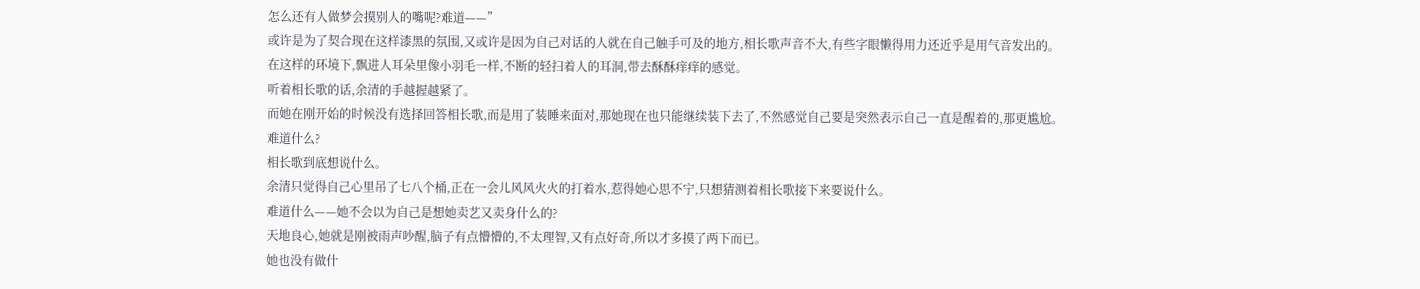怎么还有人做梦会摸别人的嘴呢?难道——”
或许是为了契合现在这样漆黑的氛围,又或许是因为自己对话的人就在自己触手可及的地方,相长歌声音不大,有些字眼懒得用力还近乎是用气音发出的。
在这样的环境下,飘进人耳朵里像小羽毛一样,不断的轻扫着人的耳洞,带去酥酥痒痒的感觉。
听着相长歌的话,余清的手越握越紧了。
而她在刚开始的时候没有选择回答相长歌,而是用了装睡来面对,那她现在也只能继续装下去了,不然感觉自己要是突然表示自己一直是醒着的,那更尴尬。
难道什么?
相长歌到底想说什么。
余清只觉得自己心里吊了七八个桶,正在一会儿风风火火的打着水,惹得她心思不宁,只想猜测着相长歌接下来要说什么。
难道什么——她不会以为自己是想她卖艺又卖身什么的?
天地良心,她就是刚被雨声吵醒,脑子有点懵懵的,不太理智,又有点好奇,所以才多摸了两下而已。
她也没有做什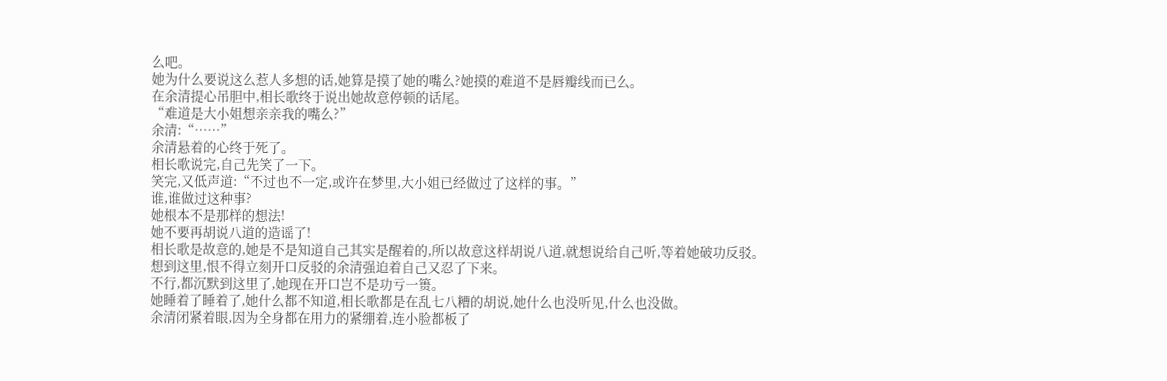么吧。
她为什么要说这么惹人多想的话,她算是摸了她的嘴么?她摸的难道不是唇瓣线而已么。
在余清提心吊胆中,相长歌终于说出她故意停顿的话尾。
“难道是大小姐想亲亲我的嘴么?”
余清:“……”
余清悬着的心终于死了。
相长歌说完,自己先笑了一下。
笑完,又低声道:“不过也不一定,或许在梦里,大小姐已经做过了这样的事。”
谁,谁做过这种事?
她根本不是那样的想法!
她不要再胡说八道的造谣了!
相长歌是故意的,她是不是知道自己其实是醒着的,所以故意这样胡说八道,就想说给自己听,等着她破功反驳。
想到这里,恨不得立刻开口反驳的余清强迫着自己又忍了下来。
不行,都沉默到这里了,她现在开口岂不是功亏一篑。
她睡着了睡着了,她什么都不知道,相长歌都是在乱七八糟的胡说,她什么也没听见,什么也没做。
余清闭紧着眼,因为全身都在用力的紧绷着,连小脸都板了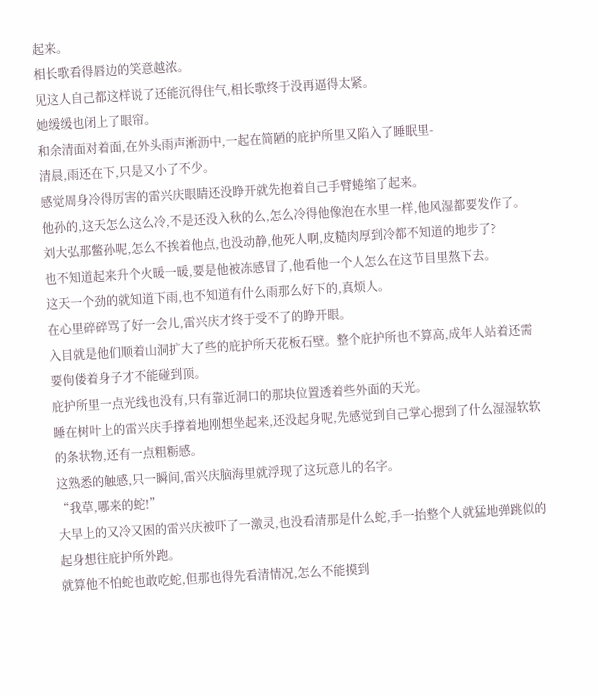起来。
相长歌看得唇边的笑意越浓。
见这人自己都这样说了还能沉得住气,相长歌终于没再逼得太紧。
她缓缓也闭上了眼帘。
和余清面对着面,在外头雨声淅沥中,一起在简陋的庇护所里又陷入了睡眠里-
清晨,雨还在下,只是又小了不少。
感觉周身冷得厉害的雷兴庆眼睛还没睁开就先抱着自己手臂蜷缩了起来。
他孙的,这天怎么这么冷,不是还没入秋的么,怎么冷得他像泡在水里一样,他风湿都要发作了。
刘大弘那鳖孙呢,怎么不挨着他点,也没动静,他死人啊,皮糙肉厚到冷都不知道的地步了?
也不知道起来升个火暖一暖,要是他被冻感冒了,他看他一个人怎么在这节目里熬下去。
这天一个劲的就知道下雨,也不知道有什么雨那么好下的,真烦人。
在心里碎碎骂了好一会儿,雷兴庆才终于受不了的睁开眼。
入目就是他们顺着山洞扩大了些的庇护所天花板石壁。整个庇护所也不算高,成年人站着还需要佝偻着身子才不能碰到顶。
庇护所里一点光线也没有,只有靠近洞口的那块位置透着些外面的天光。
睡在树叶上的雷兴庆手撑着地刚想坐起来,还没起身呢,先感觉到自己掌心摁到了什么湿湿软软的条状物,还有一点粗粝感。
这熟悉的触感,只一瞬间,雷兴庆脑海里就浮现了这玩意儿的名字。
“我草,哪来的蛇!”
大早上的又冷又困的雷兴庆被吓了一激灵,也没看清那是什么蛇,手一抬整个人就猛地弹跳似的起身想往庇护所外跑。
就算他不怕蛇也敢吃蛇,但那也得先看清情况,怎么不能摸到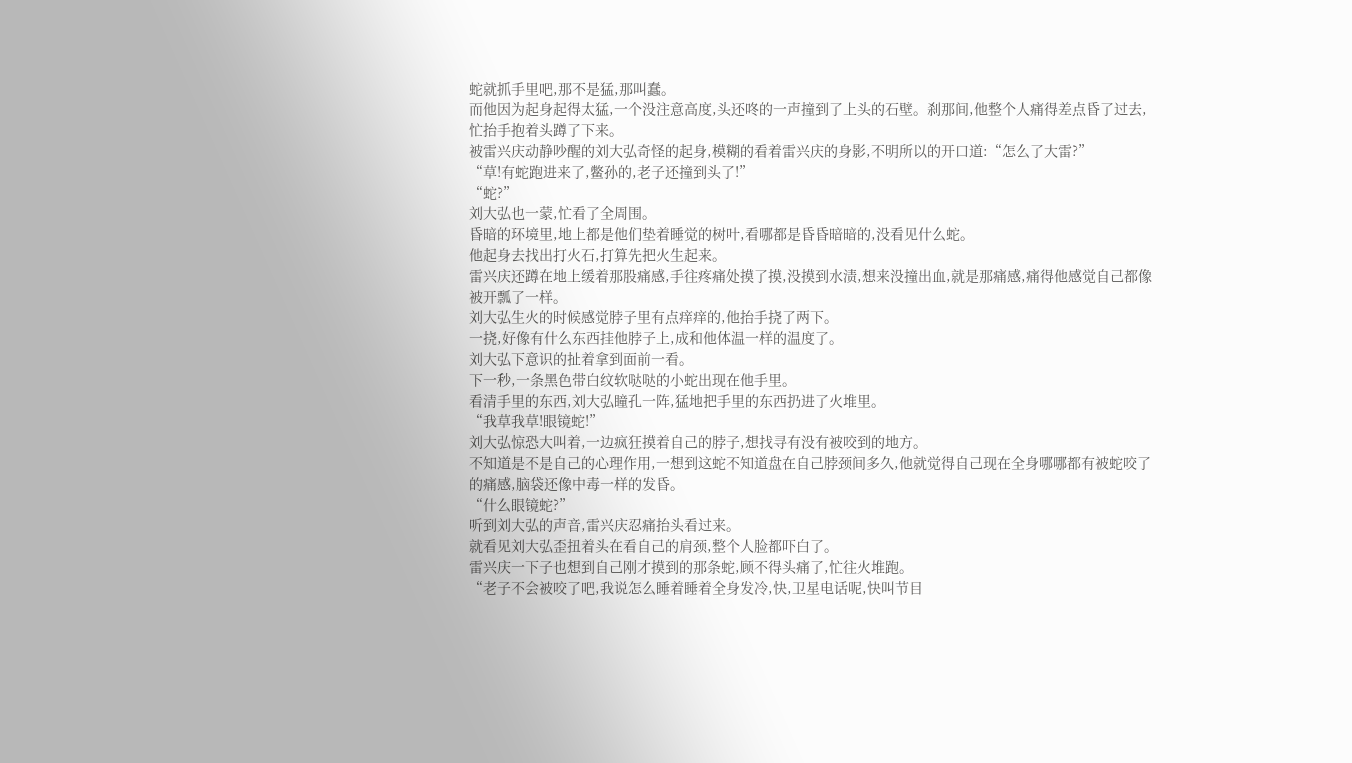蛇就抓手里吧,那不是猛,那叫蠢。
而他因为起身起得太猛,一个没注意高度,头还咚的一声撞到了上头的石壁。刹那间,他整个人痛得差点昏了过去,忙抬手抱着头蹲了下来。
被雷兴庆动静吵醒的刘大弘奇怪的起身,模糊的看着雷兴庆的身影,不明所以的开口道:“怎么了大雷?”
“草!有蛇跑进来了,鳖孙的,老子还撞到头了!”
“蛇?”
刘大弘也一蒙,忙看了全周围。
昏暗的环境里,地上都是他们垫着睡觉的树叶,看哪都是昏昏暗暗的,没看见什么蛇。
他起身去找出打火石,打算先把火生起来。
雷兴庆还蹲在地上缓着那股痛感,手往疼痛处摸了摸,没摸到水渍,想来没撞出血,就是那痛感,痛得他感觉自己都像被开瓢了一样。
刘大弘生火的时候感觉脖子里有点痒痒的,他抬手挠了两下。
一挠,好像有什么东西挂他脖子上,成和他体温一样的温度了。
刘大弘下意识的扯着拿到面前一看。
下一秒,一条黑色带白纹软哒哒的小蛇出现在他手里。
看清手里的东西,刘大弘瞳孔一阵,猛地把手里的东西扔进了火堆里。
“我草我草!眼镜蛇!”
刘大弘惊恐大叫着,一边疯狂摸着自己的脖子,想找寻有没有被咬到的地方。
不知道是不是自己的心理作用,一想到这蛇不知道盘在自己脖颈间多久,他就觉得自己现在全身哪哪都有被蛇咬了的痛感,脑袋还像中毒一样的发昏。
“什么眼镜蛇?”
听到刘大弘的声音,雷兴庆忍痛抬头看过来。
就看见刘大弘歪扭着头在看自己的肩颈,整个人脸都吓白了。
雷兴庆一下子也想到自己刚才摸到的那条蛇,顾不得头痛了,忙往火堆跑。
“老子不会被咬了吧,我说怎么睡着睡着全身发冷,快,卫星电话呢,快叫节目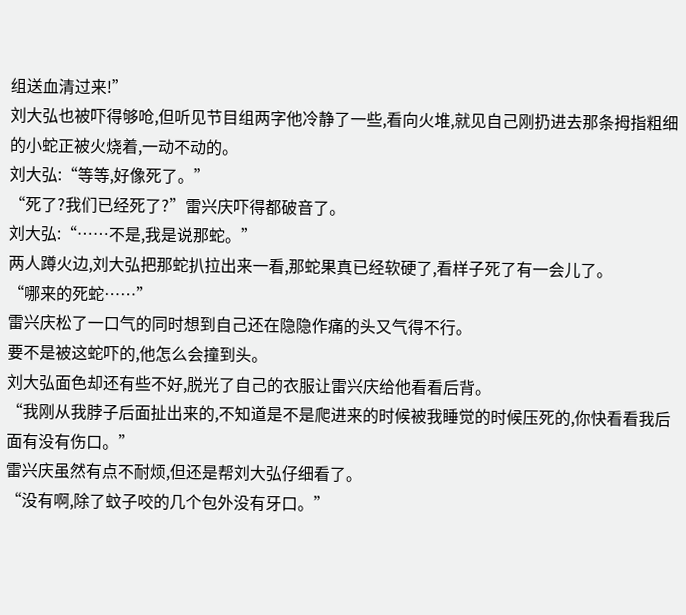组送血清过来!”
刘大弘也被吓得够呛,但听见节目组两字他冷静了一些,看向火堆,就见自己刚扔进去那条拇指粗细的小蛇正被火烧着,一动不动的。
刘大弘:“等等,好像死了。”
“死了?我们已经死了?”雷兴庆吓得都破音了。
刘大弘:“……不是,我是说那蛇。”
两人蹲火边,刘大弘把那蛇扒拉出来一看,那蛇果真已经软硬了,看样子死了有一会儿了。
“哪来的死蛇……”
雷兴庆松了一口气的同时想到自己还在隐隐作痛的头又气得不行。
要不是被这蛇吓的,他怎么会撞到头。
刘大弘面色却还有些不好,脱光了自己的衣服让雷兴庆给他看看后背。
“我刚从我脖子后面扯出来的,不知道是不是爬进来的时候被我睡觉的时候压死的,你快看看我后面有没有伤口。”
雷兴庆虽然有点不耐烦,但还是帮刘大弘仔细看了。
“没有啊,除了蚊子咬的几个包外没有牙口。”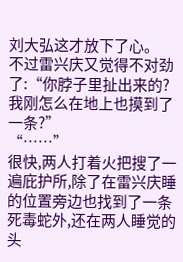刘大弘这才放下了心。
不过雷兴庆又觉得不对劲了:“你脖子里扯出来的?我刚怎么在地上也摸到了一条?”
“……”
很快,两人打着火把搜了一遍庇护所,除了在雷兴庆睡的位置旁边也找到了一条死毒蛇外,还在两人睡觉的头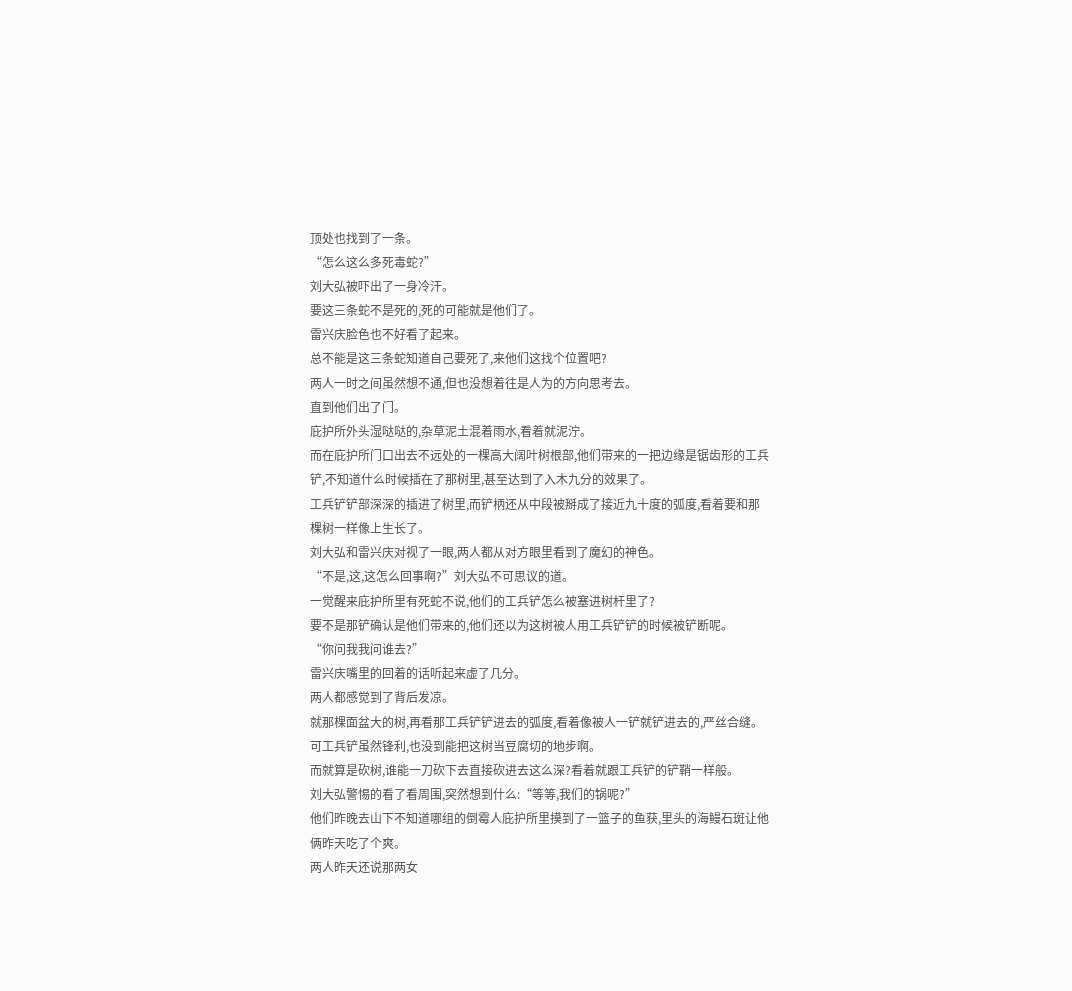顶处也找到了一条。
“怎么这么多死毒蛇?”
刘大弘被吓出了一身冷汗。
要这三条蛇不是死的,死的可能就是他们了。
雷兴庆脸色也不好看了起来。
总不能是这三条蛇知道自己要死了,来他们这找个位置吧?
两人一时之间虽然想不通,但也没想着往是人为的方向思考去。
直到他们出了门。
庇护所外头湿哒哒的,杂草泥土混着雨水,看着就泥泞。
而在庇护所门口出去不远处的一棵高大阔叶树根部,他们带来的一把边缘是锯齿形的工兵铲,不知道什么时候插在了那树里,甚至达到了入木九分的效果了。
工兵铲铲部深深的插进了树里,而铲柄还从中段被掰成了接近九十度的弧度,看着要和那棵树一样像上生长了。
刘大弘和雷兴庆对视了一眼,两人都从对方眼里看到了魔幻的神色。
“不是,这,这怎么回事啊?”刘大弘不可思议的道。
一觉醒来庇护所里有死蛇不说,他们的工兵铲怎么被塞进树杆里了?
要不是那铲确认是他们带来的,他们还以为这树被人用工兵铲铲的时候被铲断呢。
“你问我我问谁去?”
雷兴庆嘴里的回着的话听起来虚了几分。
两人都感觉到了背后发凉。
就那棵面盆大的树,再看那工兵铲铲进去的弧度,看着像被人一铲就铲进去的,严丝合缝。
可工兵铲虽然锋利,也没到能把这树当豆腐切的地步啊。
而就算是砍树,谁能一刀砍下去直接砍进去这么深?看着就跟工兵铲的铲鞘一样般。
刘大弘警惕的看了看周围,突然想到什么:“等等,我们的锅呢?”
他们昨晚去山下不知道哪组的倒霉人庇护所里摸到了一篮子的鱼获,里头的海鳗石斑让他俩昨天吃了个爽。
两人昨天还说那两女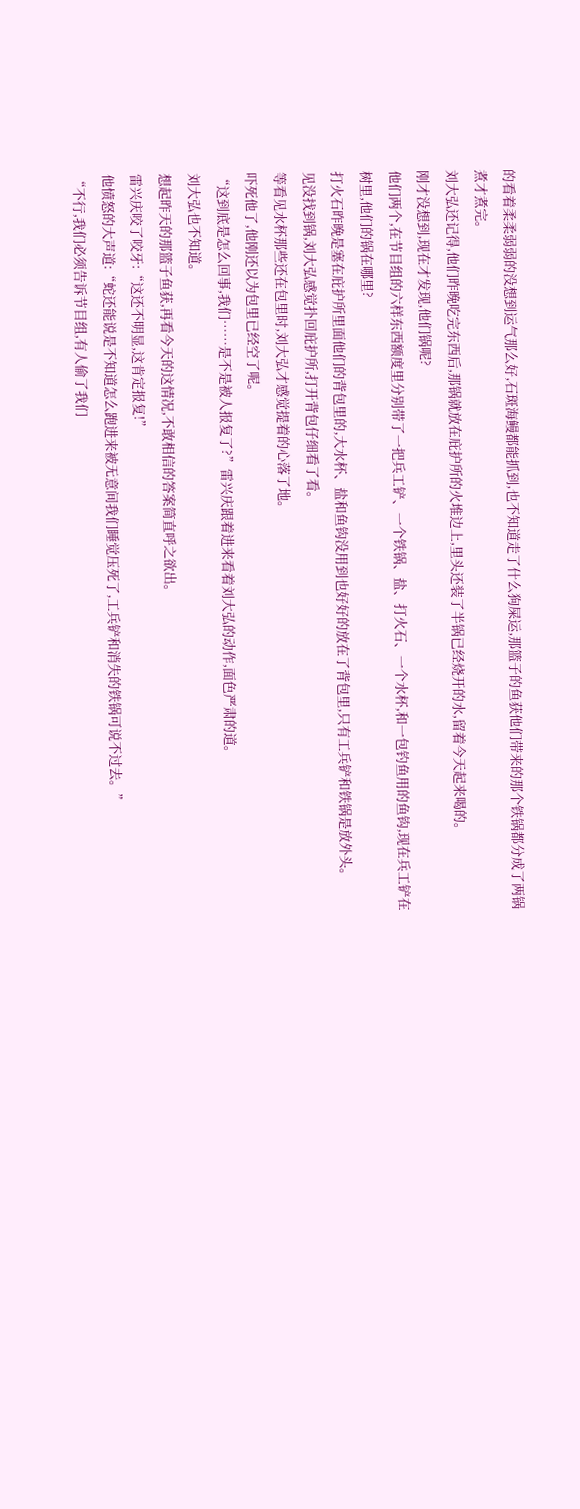的看着柔柔弱弱的没想到运气那么好,石斑海鳗都能抓到,也不知道走了什么狗屎运,那篮子的鱼获他们带来的那个铁锅都分成了两锅煮才煮完。
刘大弘还记得,他们昨晚吃完东西后,那锅就放在庇护所的火堆边上,里头还装了半锅已经烧开的水,留着今天起来喝的。
刚才没想到,现在才发现,他们锅呢?
他们两个,在节目组的六样东西额度里分别带了一把兵工铲、一个铁锅、盐、打火石、一个水杯,和一包钓鱼用的鱼钩,现在兵工铲在树里,他们的锅在哪里?
打火石昨晚是塞在庇护所里面他们的背包里的,大水杯、盐和鱼钩没用到也好好的放在了背包里,只有工兵铲和铁锅是放外头。
见没找到锅,刘大弘感觉扑回庇护所,打开背包仔细看了看。
等看见水杯那些还在包里时,刘大弘才感觉提着的心落了地。
吓死他了,他刚还以为包里已经空了呢。
“这到底是怎么回事,我们……是不是被人报复了?”雷兴庆跟着进来看着刘大弘的动作,面色严肃的道。
刘大弘也不知道。
想起昨天的那篮子鱼获,再看今天的这情况,不敢相信的答案简直呼之欲出。
雷兴庆咬了咬牙:“这还不明显,这肯定报复!”
他愤怒的大声道:“蛇还能说是不知道怎么跑进来被无意间我们睡觉压死了,工兵铲和消失的铁锅可说不过去。”
“不行,我们必须告诉节目组,有人偷了我们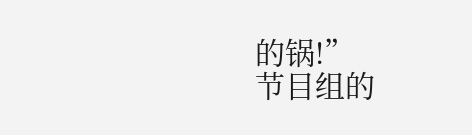的锅!”
节目组的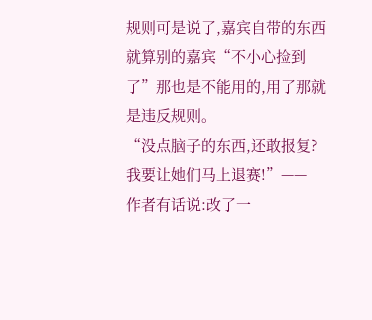规则可是说了,嘉宾自带的东西就算别的嘉宾“不小心捡到了”那也是不能用的,用了那就是违反规则。
“没点脑子的东西,还敢报复?我要让她们马上退赛!”——
作者有话说:改了一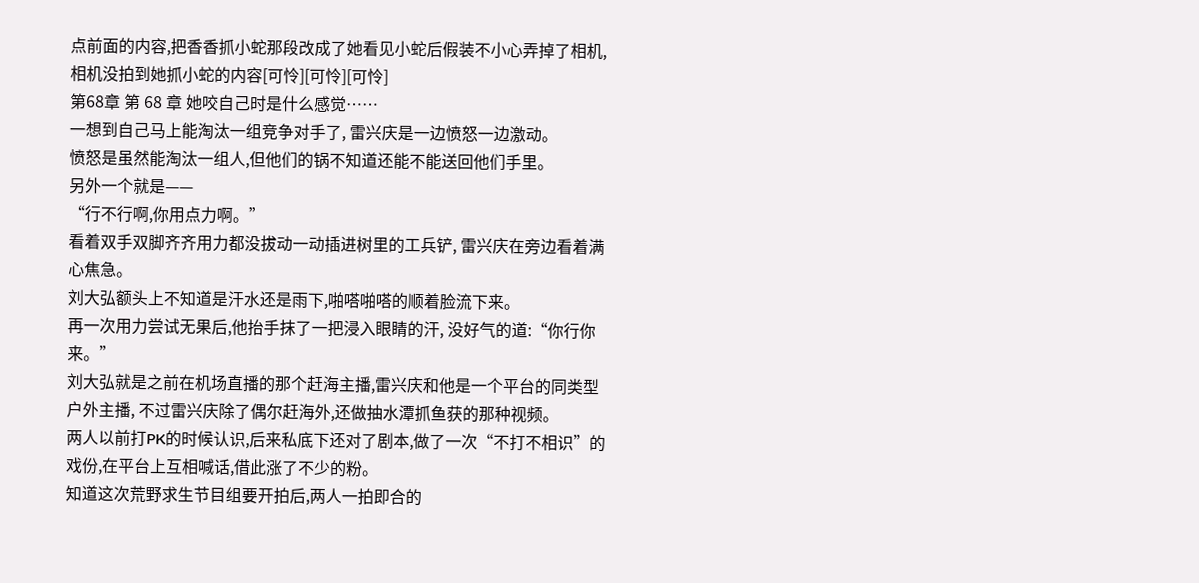点前面的内容,把香香抓小蛇那段改成了她看见小蛇后假装不小心弄掉了相机,相机没拍到她抓小蛇的内容[可怜][可怜][可怜]
第68章 第 68 章 她咬自己时是什么感觉……
一想到自己马上能淘汰一组竞争对手了, 雷兴庆是一边愤怒一边激动。
愤怒是虽然能淘汰一组人,但他们的锅不知道还能不能送回他们手里。
另外一个就是——
“行不行啊,你用点力啊。”
看着双手双脚齐齐用力都没拔动一动插进树里的工兵铲, 雷兴庆在旁边看着满心焦急。
刘大弘额头上不知道是汗水还是雨下,啪嗒啪嗒的顺着脸流下来。
再一次用力尝试无果后,他抬手抹了一把浸入眼睛的汗, 没好气的道:“你行你来。”
刘大弘就是之前在机场直播的那个赶海主播,雷兴庆和他是一个平台的同类型户外主播, 不过雷兴庆除了偶尔赶海外,还做抽水潭抓鱼获的那种视频。
两人以前打PK的时候认识,后来私底下还对了剧本,做了一次“不打不相识”的戏份,在平台上互相喊话,借此涨了不少的粉。
知道这次荒野求生节目组要开拍后,两人一拍即合的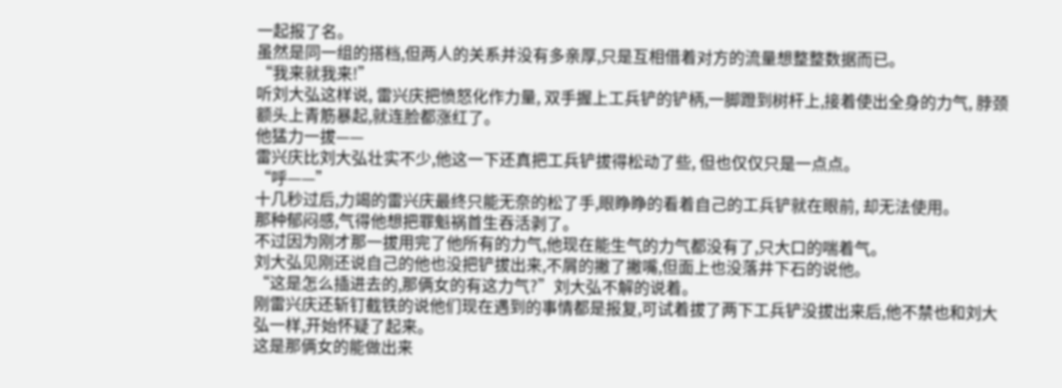一起报了名。
虽然是同一组的搭档,但两人的关系并没有多亲厚,只是互相借着对方的流量想整整数据而已。
“我来就我来!”
听刘大弘这样说, 雷兴庆把愤怒化作力量, 双手握上工兵铲的铲柄,一脚蹬到树杆上,接着使出全身的力气, 脖颈额头上青筋暴起,就连脸都涨红了。
他猛力一拔——
雷兴庆比刘大弘壮实不少,他这一下还真把工兵铲拔得松动了些, 但也仅仅只是一点点。
“呼——”
十几秒过后,力竭的雷兴庆最终只能无奈的松了手,眼睁睁的看着自己的工兵铲就在眼前, 却无法使用。
那种郁闷感,气得他想把罪魁祸首生吞活剥了。
不过因为刚才那一拔用完了他所有的力气,他现在能生气的力气都没有了,只大口的喘着气。
刘大弘见刚还说自己的他也没把铲拔出来,不屑的撇了撇嘴,但面上也没落井下石的说他。
“这是怎么插进去的,那俩女的有这力气?”刘大弘不解的说着。
刚雷兴庆还斩钉截铁的说他们现在遇到的事情都是报复,可试着拔了两下工兵铲没拔出来后,他不禁也和刘大弘一样,开始怀疑了起来。
这是那俩女的能做出来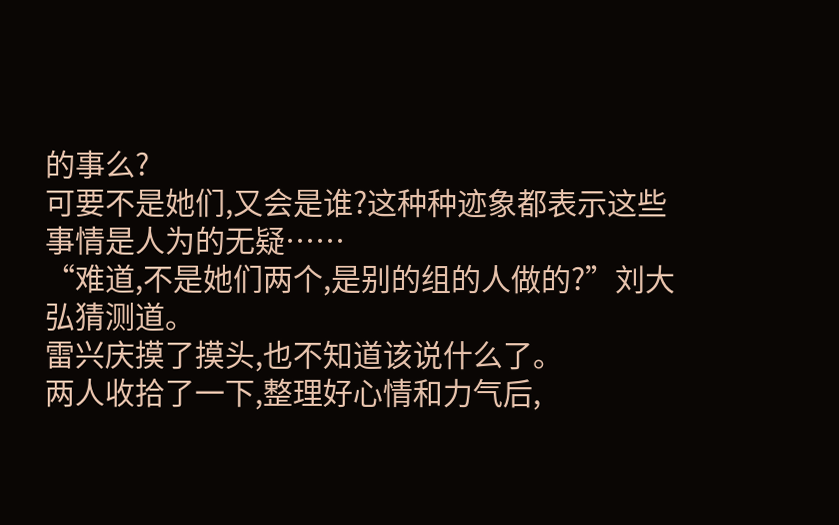的事么?
可要不是她们,又会是谁?这种种迹象都表示这些事情是人为的无疑……
“难道,不是她们两个,是别的组的人做的?”刘大弘猜测道。
雷兴庆摸了摸头,也不知道该说什么了。
两人收拾了一下,整理好心情和力气后,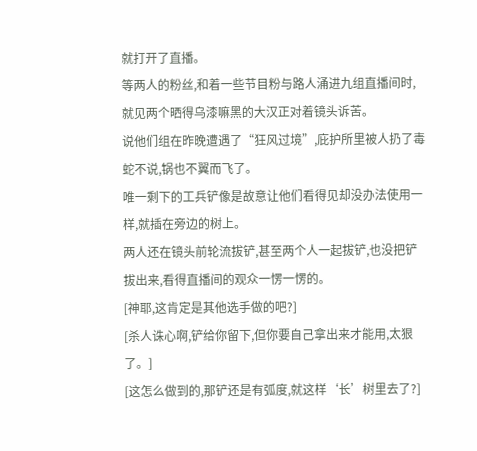就打开了直播。
等两人的粉丝,和着一些节目粉与路人涌进九组直播间时,就见两个晒得乌漆嘛黑的大汉正对着镜头诉苦。
说他们组在昨晚遭遇了“狂风过境”,庇护所里被人扔了毒蛇不说,锅也不翼而飞了。
唯一剩下的工兵铲像是故意让他们看得见却没办法使用一样,就插在旁边的树上。
两人还在镜头前轮流拔铲,甚至两个人一起拔铲,也没把铲拔出来,看得直播间的观众一愣一愣的。
[神耶,这肯定是其他选手做的吧?]
[杀人诛心啊,铲给你留下,但你要自己拿出来才能用,太狠了。]
[这怎么做到的,那铲还是有弧度,就这样‘长’树里去了?]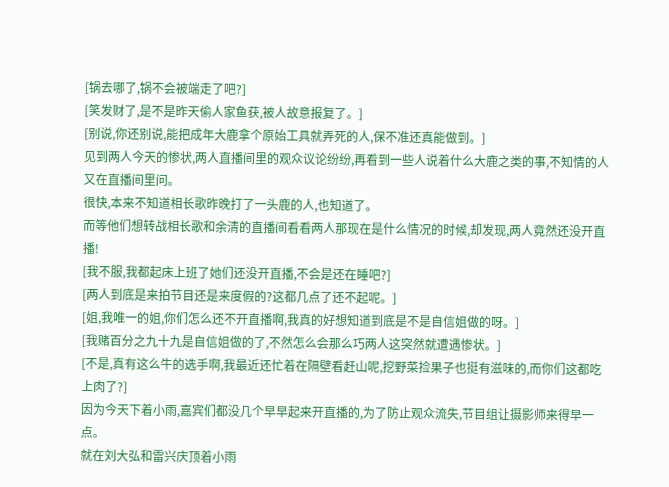[锅去哪了,锅不会被端走了吧?]
[笑发财了,是不是昨天偷人家鱼获,被人故意报复了。]
[别说,你还别说,能把成年大鹿拿个原始工具就弄死的人,保不准还真能做到。]
见到两人今天的惨状,两人直播间里的观众议论纷纷,再看到一些人说着什么大鹿之类的事,不知情的人又在直播间里问。
很快,本来不知道相长歌昨晚打了一头鹿的人,也知道了。
而等他们想转战相长歌和余清的直播间看看两人那现在是什么情况的时候,却发现,两人竟然还没开直播!
[我不服,我都起床上班了她们还没开直播,不会是还在睡吧?]
[两人到底是来拍节目还是来度假的?这都几点了还不起呢。]
[姐,我唯一的姐,你们怎么还不开直播啊,我真的好想知道到底是不是自信姐做的呀。]
[我赌百分之九十九是自信姐做的了,不然怎么会那么巧两人这突然就遭遇惨状。]
[不是,真有这么牛的选手啊,我最近还忙着在隔壁看赶山呢,挖野菜捡果子也挺有滋味的,而你们这都吃上肉了?]
因为今天下着小雨,嘉宾们都没几个早早起来开直播的,为了防止观众流失,节目组让摄影师来得早一点。
就在刘大弘和雷兴庆顶着小雨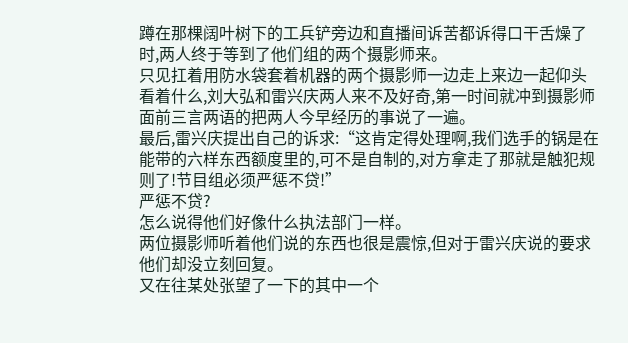蹲在那棵阔叶树下的工兵铲旁边和直播间诉苦都诉得口干舌燥了时,两人终于等到了他们组的两个摄影师来。
只见扛着用防水袋套着机器的两个摄影师一边走上来边一起仰头看着什么,刘大弘和雷兴庆两人来不及好奇,第一时间就冲到摄影师面前三言两语的把两人今早经历的事说了一遍。
最后,雷兴庆提出自己的诉求:“这肯定得处理啊,我们选手的锅是在能带的六样东西额度里的,可不是自制的,对方拿走了那就是触犯规则了!节目组必须严惩不贷!”
严惩不贷?
怎么说得他们好像什么执法部门一样。
两位摄影师听着他们说的东西也很是震惊,但对于雷兴庆说的要求他们却没立刻回复。
又在往某处张望了一下的其中一个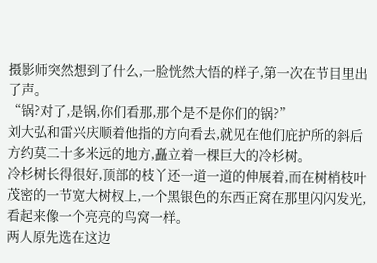摄影师突然想到了什么,一脸恍然大悟的样子,第一次在节目里出了声。
“锅?对了,是锅,你们看那,那个是不是你们的锅?”
刘大弘和雷兴庆顺着他指的方向看去,就见在他们庇护所的斜后方约莫二十多米远的地方,矗立着一棵巨大的冷杉树。
冷杉树长得很好,顶部的枝丫还一道一道的伸展着,而在树梢枝叶茂密的一节宽大树杈上,一个黑银色的东西正窝在那里闪闪发光,看起来像一个亮亮的鸟窝一样。
两人原先选在这边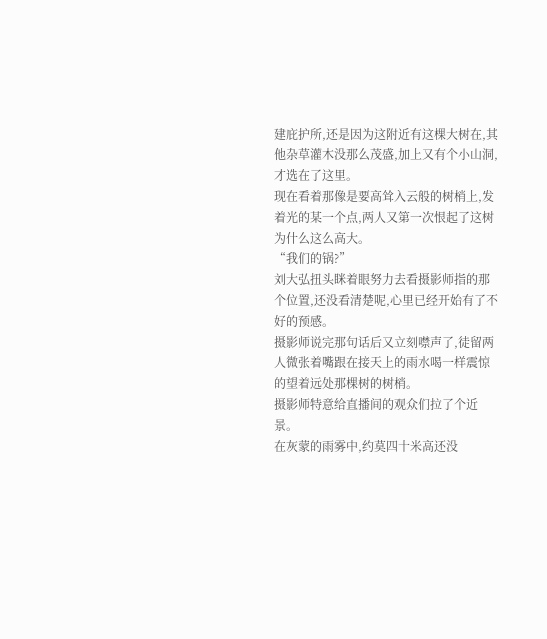建庇护所,还是因为这附近有这棵大树在,其他杂草灌木没那么茂盛,加上又有个小山洞,才选在了这里。
现在看着那像是要高耸入云般的树梢上,发着光的某一个点,两人又第一次恨起了这树为什么这么高大。
“我们的锅?”
刘大弘扭头眯着眼努力去看摄影师指的那个位置,还没看清楚呢,心里已经开始有了不好的预感。
摄影师说完那句话后又立刻噤声了,徒留两人微张着嘴跟在接天上的雨水喝一样震惊的望着远处那棵树的树梢。
摄影师特意给直播间的观众们拉了个近景。
在灰蒙的雨雾中,约莫四十米高还没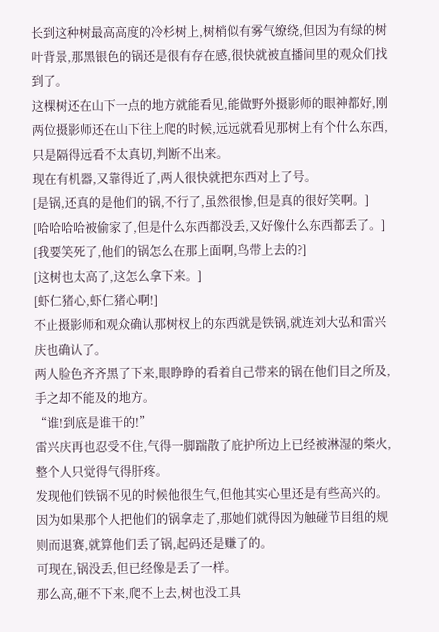长到这种树最高高度的冷杉树上,树梢似有雾气缭绕,但因为有绿的树叶背景,那黑银色的锅还是很有存在感,很快就被直播间里的观众们找到了。
这棵树还在山下一点的地方就能看见,能做野外摄影师的眼神都好,刚两位摄影师还在山下往上爬的时候,远远就看见那树上有个什么东西,只是隔得远看不太真切,判断不出来。
现在有机器,又靠得近了,两人很快就把东西对上了号。
[是锅,还真的是他们的锅,不行了,虽然很惨,但是真的很好笑啊。]
[哈哈哈哈被偷家了,但是什么东西都没丢,又好像什么东西都丢了。]
[我要笑死了,他们的锅怎么在那上面啊,鸟带上去的?]
[这树也太高了,这怎么拿下来。]
[虾仁猪心,虾仁猪心啊!]
不止摄影师和观众确认那树杈上的东西就是铁锅,就连刘大弘和雷兴庆也确认了。
两人脸色齐齐黑了下来,眼睁睁的看着自己带来的锅在他们目之所及,手之却不能及的地方。
“谁!到底是谁干的!”
雷兴庆再也忍受不住,气得一脚踹散了庇护所边上已经被淋湿的柴火,整个人只觉得气得肝疼。
发现他们铁锅不见的时候他很生气,但他其实心里还是有些高兴的。因为如果那个人把他们的锅拿走了,那她们就得因为触碰节目组的规则而退赛,就算他们丢了锅,起码还是赚了的。
可现在,锅没丢,但已经像是丢了一样。
那么高,砸不下来,爬不上去,树也没工具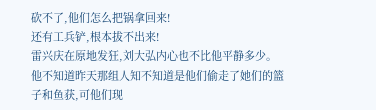砍不了,他们怎么把锅拿回来!
还有工兵铲,根本拔不出来!
雷兴庆在原地发狂,刘大弘内心也不比他平静多少。
他不知道昨天那组人知不知道是他们偷走了她们的篮子和鱼获,可他们现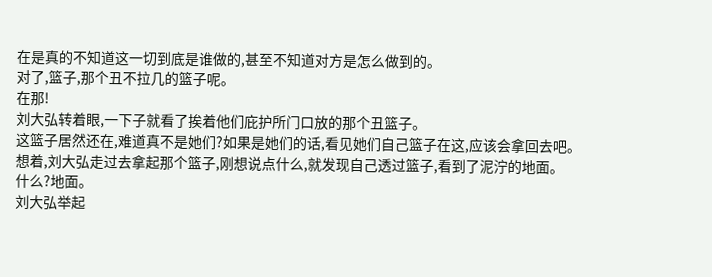在是真的不知道这一切到底是谁做的,甚至不知道对方是怎么做到的。
对了,篮子,那个丑不拉几的篮子呢。
在那!
刘大弘转着眼,一下子就看了挨着他们庇护所门口放的那个丑篮子。
这篮子居然还在,难道真不是她们?如果是她们的话,看见她们自己篮子在这,应该会拿回去吧。
想着,刘大弘走过去拿起那个篮子,刚想说点什么,就发现自己透过篮子,看到了泥泞的地面。
什么?地面。
刘大弘举起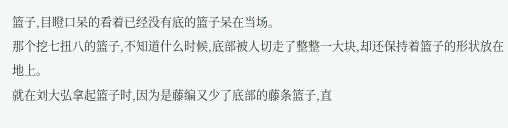篮子,目瞪口呆的看着已经没有底的篮子呆在当场。
那个挖七扭八的篮子,不知道什么时候,底部被人切走了整整一大块,却还保持着篮子的形状放在地上。
就在刘大弘拿起篮子时,因为是藤编又少了底部的藤条篮子,直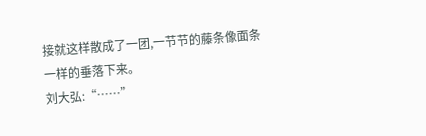接就这样散成了一团,一节节的藤条像面条一样的垂落下来。
刘大弘:“……”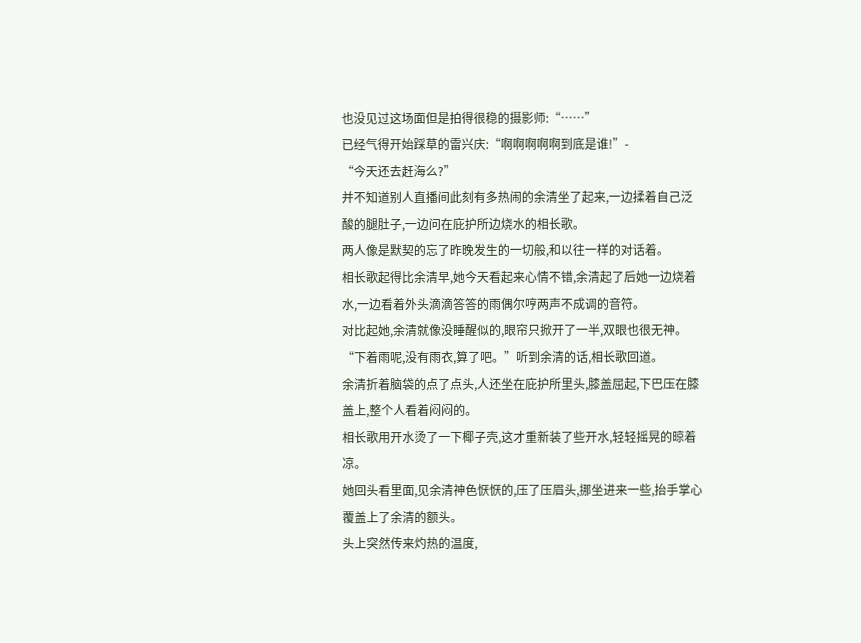也没见过这场面但是拍得很稳的摄影师:“……”
已经气得开始踩草的雷兴庆:“啊啊啊啊啊到底是谁!”-
“今天还去赶海么?”
并不知道别人直播间此刻有多热闹的余清坐了起来,一边揉着自己泛酸的腿肚子,一边问在庇护所边烧水的相长歌。
两人像是默契的忘了昨晚发生的一切般,和以往一样的对话着。
相长歌起得比余清早,她今天看起来心情不错,余清起了后她一边烧着水,一边看着外头滴滴答答的雨偶尔哼两声不成调的音符。
对比起她,余清就像没睡醒似的,眼帘只掀开了一半,双眼也很无神。
“下着雨呢,没有雨衣,算了吧。”听到余清的话,相长歌回道。
余清折着脑袋的点了点头,人还坐在庇护所里头,膝盖屈起,下巴压在膝盖上,整个人看着闷闷的。
相长歌用开水烫了一下椰子壳,这才重新装了些开水,轻轻摇晃的晾着凉。
她回头看里面,见余清神色恹恹的,压了压眉头,挪坐进来一些,抬手掌心覆盖上了余清的额头。
头上突然传来灼热的温度,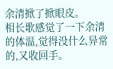余清掀了掀眼皮。
相长歌感觉了一下余清的体温,觉得没什么异常的,又收回手。